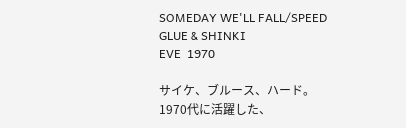SOMEDAY WE'LL FALL/SPEED GLUE & SHINKI
EVE  1970

サイケ、ブルース、ハード。
1970代に活躍した、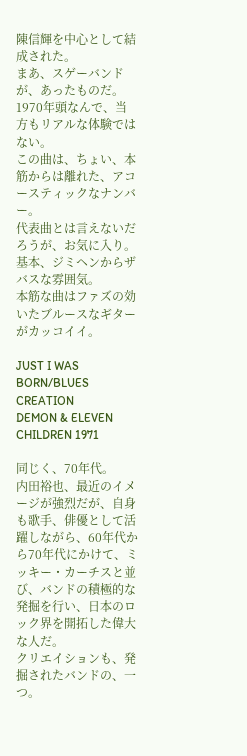陳信輝を中心として結成された。
まあ、スゲーバンドが、あったものだ。
1970年頭なんで、当方もリアルな体験ではない。
この曲は、ちょい、本筋からは離れた、アコースティックなナンバー。
代表曲とは言えないだろうが、お気に入り。
基本、ジミヘンからザバスな雰囲気。
本筋な曲はファズの効いたブルースなギターがカッコイイ。

JUST I WAS BORN/BLUES CREATION
DEMON & ELEVEN CHILDREN 1971

同じく、70年代。
内田裕也、最近のイメージが強烈だが、自身も歌手、俳優として活躍しながら、60年代から70年代にかけて、ミッキー・カーチスと並び、バンドの積極的な発掘を行い、日本のロック界を開拓した偉大な人だ。
クリエイションも、発掘されたバンドの、一つ。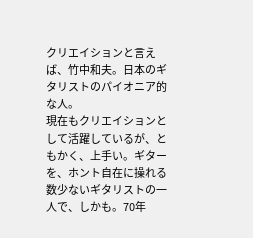クリエイションと言えば、竹中和夫。日本のギタリストのパイオニア的な人。
現在もクリエイションとして活躍しているが、ともかく、上手い。ギターを、ホント自在に操れる数少ないギタリストの一人で、しかも。70年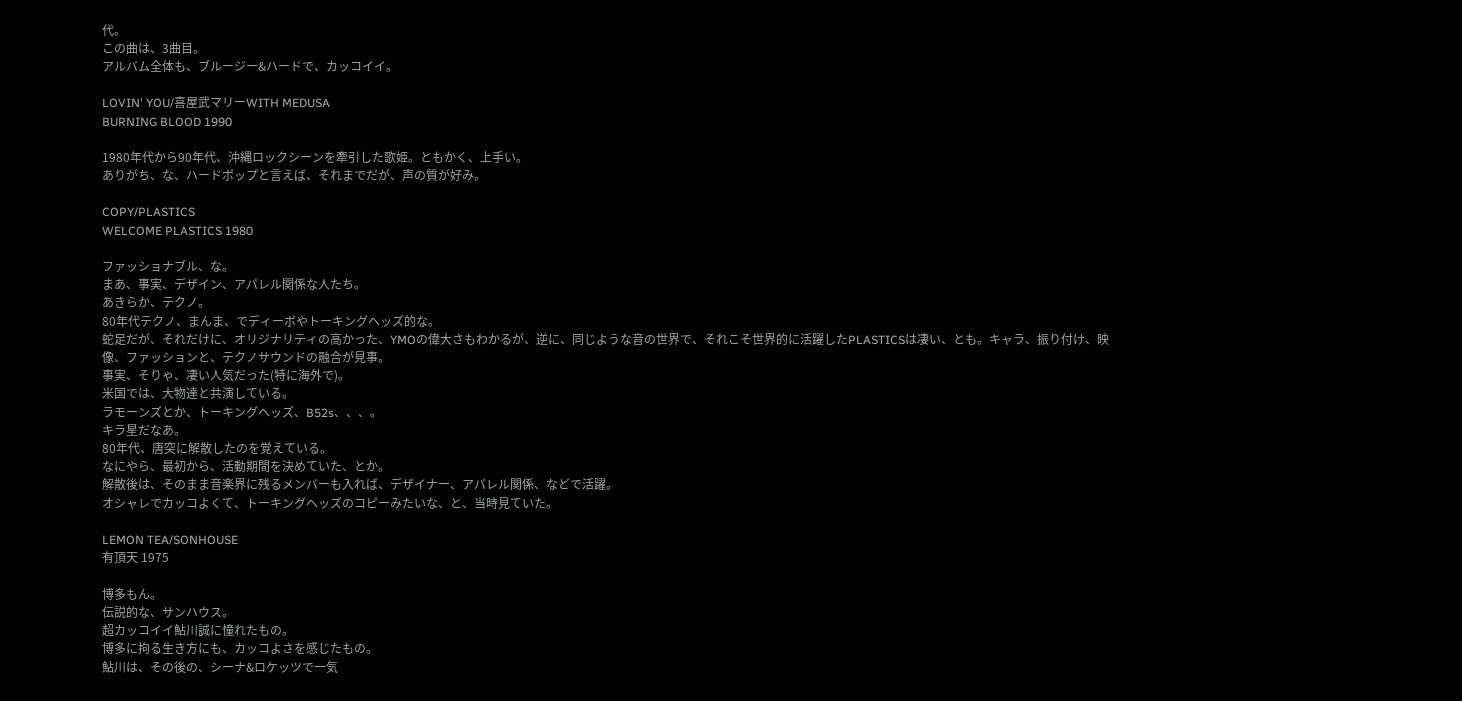代。
この曲は、3曲目。
アルバム全体も、ブルージー&ハードで、カッコイイ。

LOVIN' YOU/喜屋武マリーWITH MEDUSA
BURNING BLOOD 1990

1980年代から90年代、沖縄ロックシーンを牽引した歌姫。ともかく、上手い。
ありがち、な、ハードポップと言えば、それまでだが、声の質が好み。

COPY/PLASTICS
WELCOME PLASTICS 1980

ファッショナブル、な。
まあ、事実、デザイン、アパレル関係な人たち。
あきらか、テクノ。
80年代テクノ、まんま、でディーボやトーキングヘッズ的な。
蛇足だが、それだけに、オリジナリティの高かった、YMOの偉大さもわかるが、逆に、同じような音の世界で、それこそ世界的に活躍したPLASTICSは凄い、とも。キャラ、振り付け、映像、ファッションと、テクノサウンドの融合が見事。
事実、そりゃ、凄い人気だった(特に海外で)。
米国では、大物達と共演している。
ラモーンズとか、トーキングヘッズ、B52s、、、。
キラ星だなあ。
80年代、唐突に解散したのを覚えている。
なにやら、最初から、活動期間を決めていた、とか。
解散後は、そのまま音楽界に残るメンバーも入れば、デザイナー、アパレル関係、などで活躍。
オシャレでカッコよくて、トーキングヘッズのコピーみたいな、と、当時見ていた。

LEMON TEA/SONHOUSE
有頂天 1975

博多もん。
伝説的な、サンハウス。
超カッコイイ鮎川誠に憧れたもの。
博多に拘る生き方にも、カッコよさを感じたもの。
鮎川は、その後の、シーナ&ロケッツで一気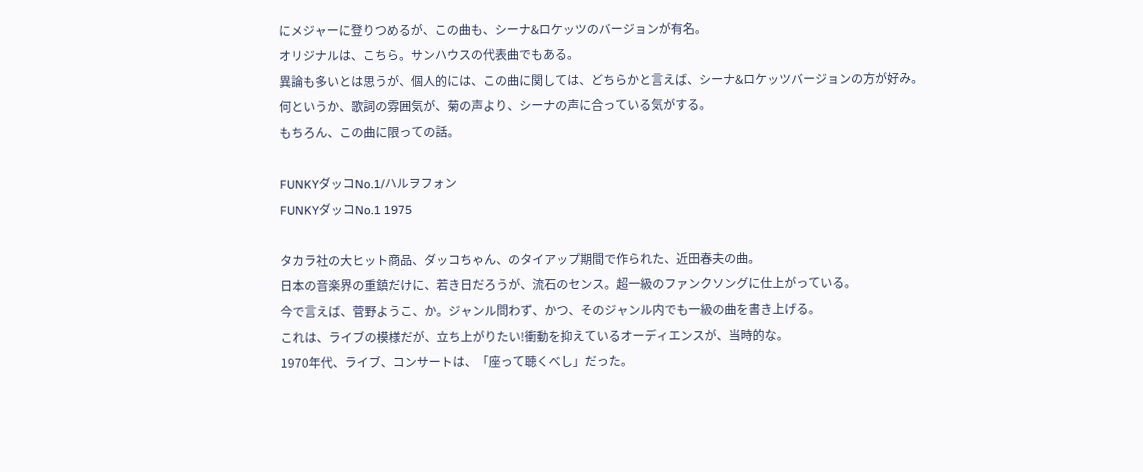にメジャーに登りつめるが、この曲も、シーナ&ロケッツのバージョンが有名。
オリジナルは、こちら。サンハウスの代表曲でもある。
異論も多いとは思うが、個人的には、この曲に関しては、どちらかと言えば、シーナ&ロケッツバージョンの方が好み。
何というか、歌詞の雰囲気が、菊の声より、シーナの声に合っている気がする。
もちろん、この曲に限っての話。

FUNKYダッコNo.1/ハルヲフォン
FUNKYダッコNo.1 1975

タカラ社の大ヒット商品、ダッコちゃん、のタイアップ期間で作られた、近田春夫の曲。
日本の音楽界の重鎮だけに、若き日だろうが、流石のセンス。超一級のファンクソングに仕上がっている。
今で言えば、菅野ようこ、か。ジャンル問わず、かつ、そのジャンル内でも一級の曲を書き上げる。
これは、ライブの模様だが、立ち上がりたい!衝動を抑えているオーディエンスが、当時的な。
1970年代、ライブ、コンサートは、「座って聴くべし」だった。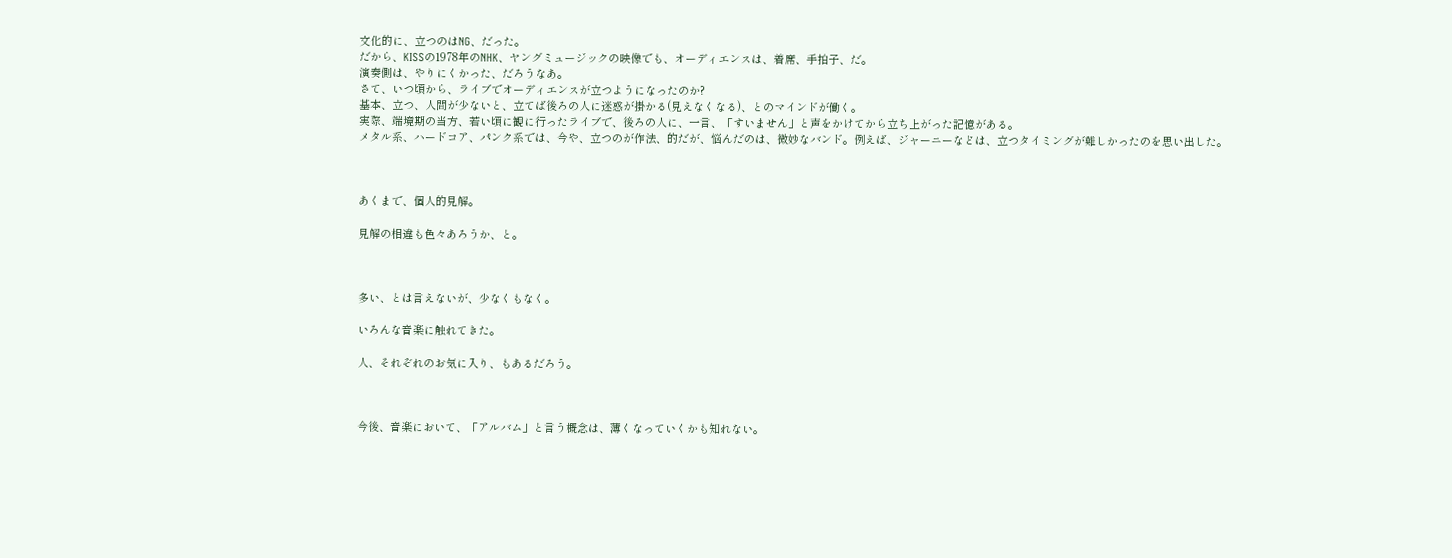文化的に、立つのはNG、だった。
だから、KISSの1978年のNHK、ヤングミュージックの映像でも、オーディエンスは、着席、手拍子、だ。
演奏側は、やりにくかった、だろうなあ。
さて、いつ頃から、ライブでオーディエンスが立つようになったのか?
基本、立つ、人間が少ないと、立てば後ろの人に迷惑が掛かる(見えなくなる)、とのマインドが働く。
実際、端境期の当方、若い頃に観に行ったライブで、後ろの人に、一言、「すいません」と声をかけてから立ち上がった記憶がある。
メタル系、ハードコア、パンク系では、今や、立つのが作法、的だが、悩んだのは、微妙なバンド。例えば、ジャーニーなどは、立つタイミングが難しかったのを思い出した。



あくまで、個人的見解。

見解の相違も色々あろうか、と。



多い、とは言えないが、少なくもなく。

いろんな音楽に触れてきた。

人、それぞれのお気に入り、もあるだろう。



今後、音楽において、「アルバム」と言う概念は、薄くなっていくかも知れない。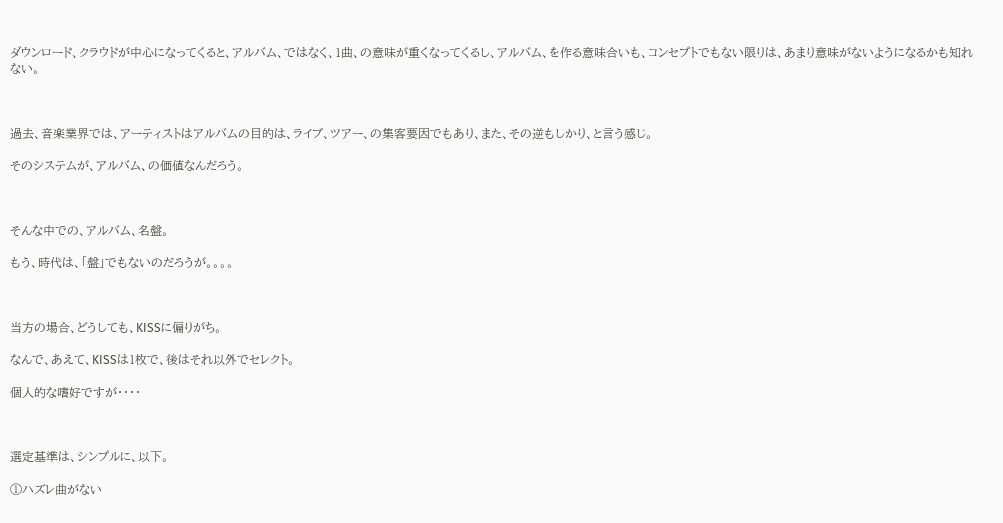ダウンロード、クラウドが中心になってくると、アルバム、ではなく、1曲、の意味が重くなってくるし、アルバム、を作る意味合いも、コンセプトでもない限りは、あまり意味がないようになるかも知れない。



過去、音楽業界では、アーティストはアルバムの目的は、ライブ、ツアー、の集客要因でもあり、また、その逆もしかり、と言う感じ。

そのシステムが、アルバム、の価値なんだろう。



そんな中での、アルバム、名盤。

もう、時代は、「盤」でもないのだろうが。。。。



当方の場合、どうしても、KISSに偏りがち。

なんで、あえて、KISSは1枚で、後はそれ以外でセレクト。

個人的な嗜好ですが・・・・



選定基準は、シンプルに、以下。

①ハズレ曲がない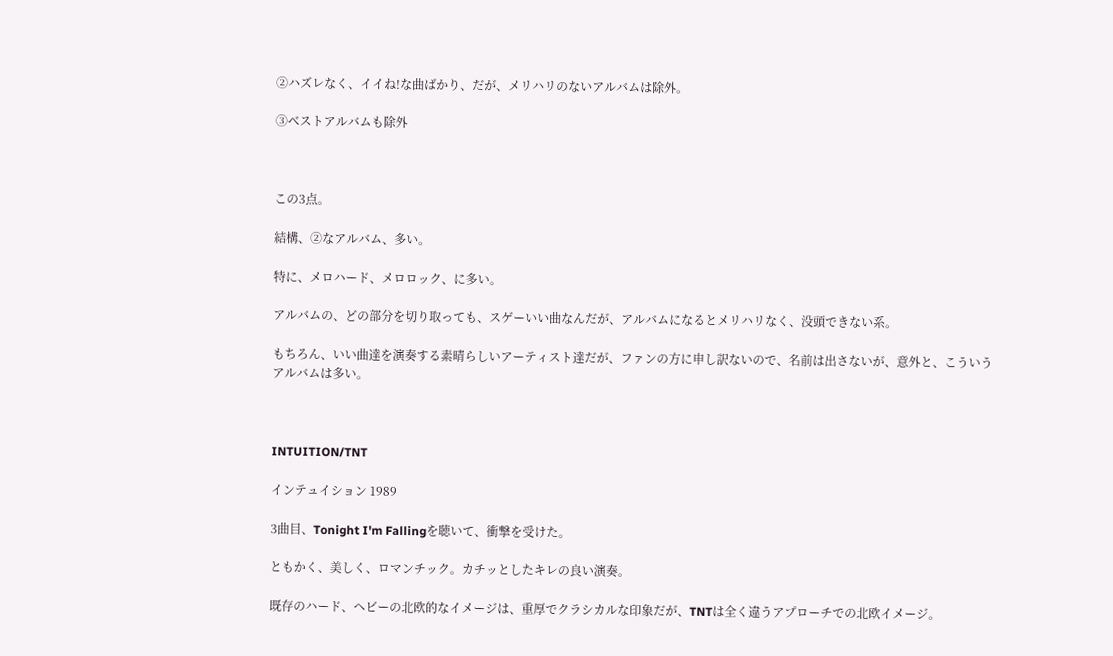②ハズレなく、イイね!な曲ばかり、だが、メリハリのないアルバムは除外。

③ベストアルバムも除外



この3点。

結構、②なアルバム、多い。

特に、メロハード、メロロック、に多い。

アルバムの、どの部分を切り取っても、スゲーいい曲なんだが、アルバムになるとメリハリなく、没頭できない系。

もちろん、いい曲達を演奏する素晴らしいアーティスト達だが、ファンの方に申し訳ないので、名前は出さないが、意外と、こういうアルバムは多い。



INTUITION/TNT

インテュイション 1989

3曲目、Tonight I'm Fallingを聴いて、衝撃を受けた。

ともかく、美しく、ロマンチック。カチッとしたキレの良い演奏。

既存のハード、ヘビーの北欧的なイメージは、重厚でクラシカルな印象だが、TNTは全く違うアプローチでの北欧イメージ。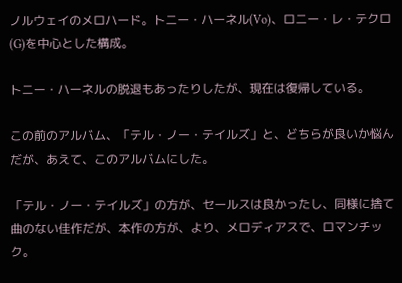ノルウェイのメロハード。トニー・ハーネル(Vo)、ロニー・レ・テクロ(G)を中心とした構成。

トニー・ハーネルの脱退もあったりしたが、現在は復帰している。

この前のアルバム、「テル・ノー・テイルズ」と、どちらが良いか悩んだが、あえて、このアルバムにした。

「テル・ノー・テイルズ」の方が、セールスは良かったし、同様に捨て曲のない佳作だが、本作の方が、より、メロディアスで、ロマンチック。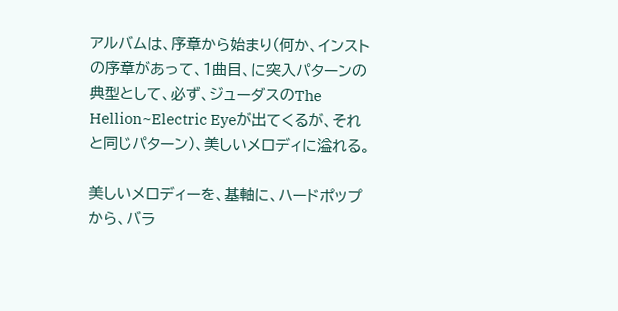アルバムは、序章から始まり(何か、インストの序章があって、1曲目、に突入パターンの典型として、必ず、ジューダスのThe Hellion~Electric Eyeが出てくるが、それと同じパターン)、美しいメロディに溢れる。

美しいメロディーを、基軸に、ハードポップから、バラ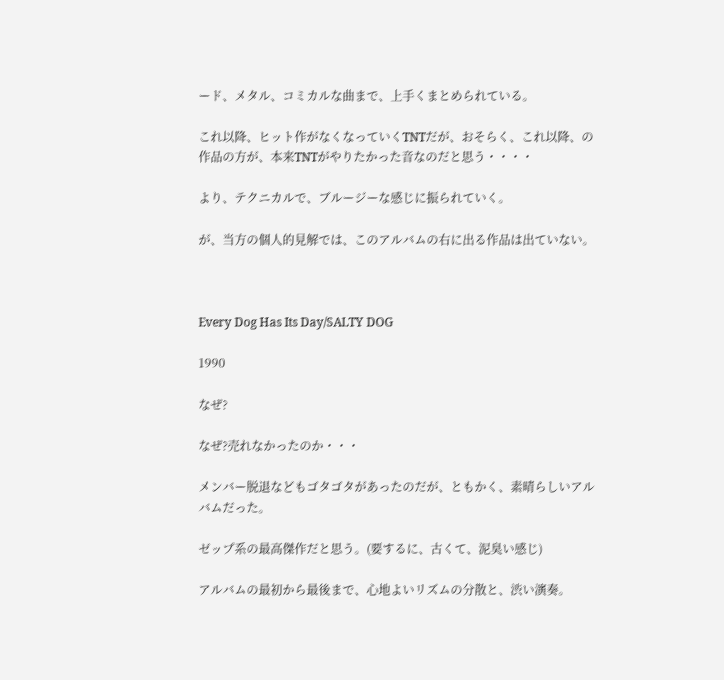ード、メタル、コミカルな曲まで、上手くまとめられている。

これ以降、ヒット作がなくなっていくTNTだが、おそらく、これ以降、の作品の方が、本来TNTがやりたかった音なのだと思う・・・・

より、テクニカルで、ブルージーな感じに振られていく。

が、当方の個人的見解では、このアルバムの右に出る作品は出ていない。



Every Dog Has Its Day/SALTY DOG

1990

なぜ?

なぜ?売れなかったのか・・・

メンバー脱退などもゴタゴタがあったのだが、ともかく、素晴らしいアルバムだった。

ゼップ系の最高傑作だと思う。(要するに、古くて、泥臭い感じ)

アルバムの最初から最後まで、心地よいリズムの分散と、渋い演奏。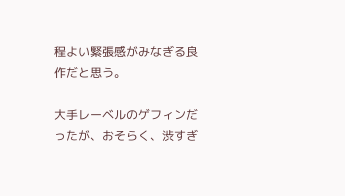程よい緊張感がみなぎる良作だと思う。

大手レーベルのゲフィンだったが、おそらく、渋すぎ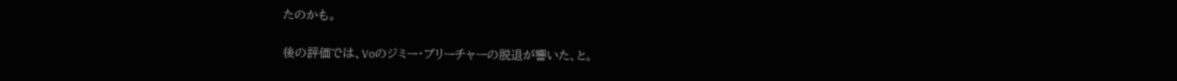たのかも。

後の評価では、Voのジミー・ブリーチャーの脱退が響いた、と。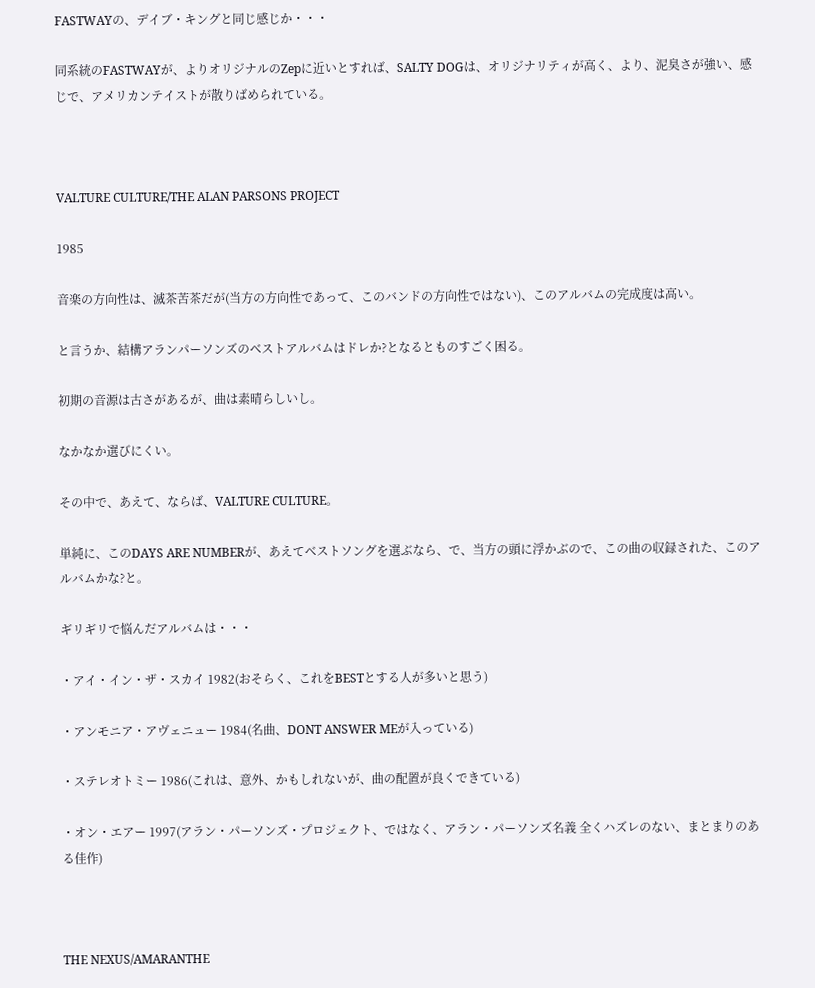FASTWAYの、デイブ・キングと同じ感じか・・・

同系統のFASTWAYが、よりオリジナルのZepに近いとすれば、SALTY DOGは、オリジナリティが高く、より、泥臭さが強い、感じで、アメリカンテイストが散りばめられている。



VALTURE CULTURE/THE ALAN PARSONS PROJECT

1985

音楽の方向性は、滅茶苦茶だが(当方の方向性であって、このバンドの方向性ではない)、このアルバムの完成度は高い。

と言うか、結構アランパーソンズのベストアルバムはドレか?となるとものすごく困る。

初期の音源は古さがあるが、曲は素晴らしいし。

なかなか選びにくい。

その中で、あえて、ならば、VALTURE CULTURE。

単純に、このDAYS ARE NUMBERが、あえてベストソングを選ぶなら、で、当方の頭に浮かぶので、この曲の収録された、このアルバムかな?と。

ギリギリで悩んだアルバムは・・・

・アイ・イン・ザ・スカイ 1982(おそらく、これをBESTとする人が多いと思う)

・アンモニア・アヴェニュー 1984(名曲、DONT ANSWER MEが入っている)

・ステレオトミー 1986(これは、意外、かもしれないが、曲の配置が良くできている)

・オン・エアー 1997(アラン・パーソンズ・プロジェクト、ではなく、アラン・パーソンズ名義 全くハズレのない、まとまりのある佳作)



THE NEXUS/AMARANTHE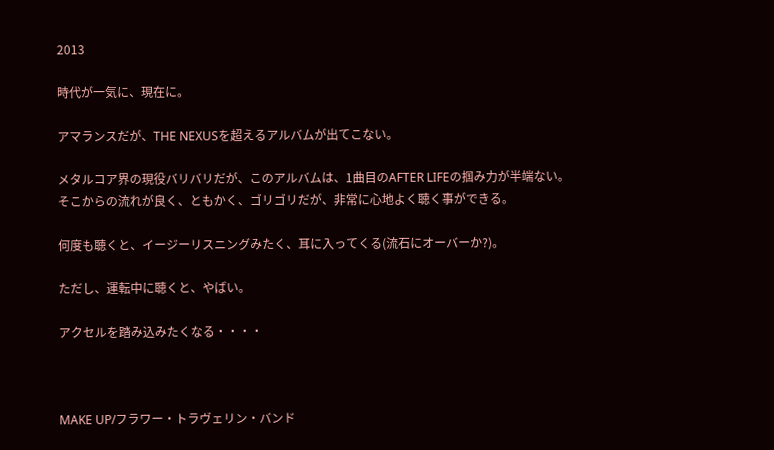2013

時代が一気に、現在に。

アマランスだが、THE NEXUSを超えるアルバムが出てこない。

メタルコア界の現役バリバリだが、このアルバムは、1曲目のAFTER LIFEの掴み力が半端ない。そこからの流れが良く、ともかく、ゴリゴリだが、非常に心地よく聴く事ができる。

何度も聴くと、イージーリスニングみたく、耳に入ってくる(流石にオーバーか?)。

ただし、運転中に聴くと、やばい。

アクセルを踏み込みたくなる・・・・



MAKE UP/フラワー・トラヴェリン・バンド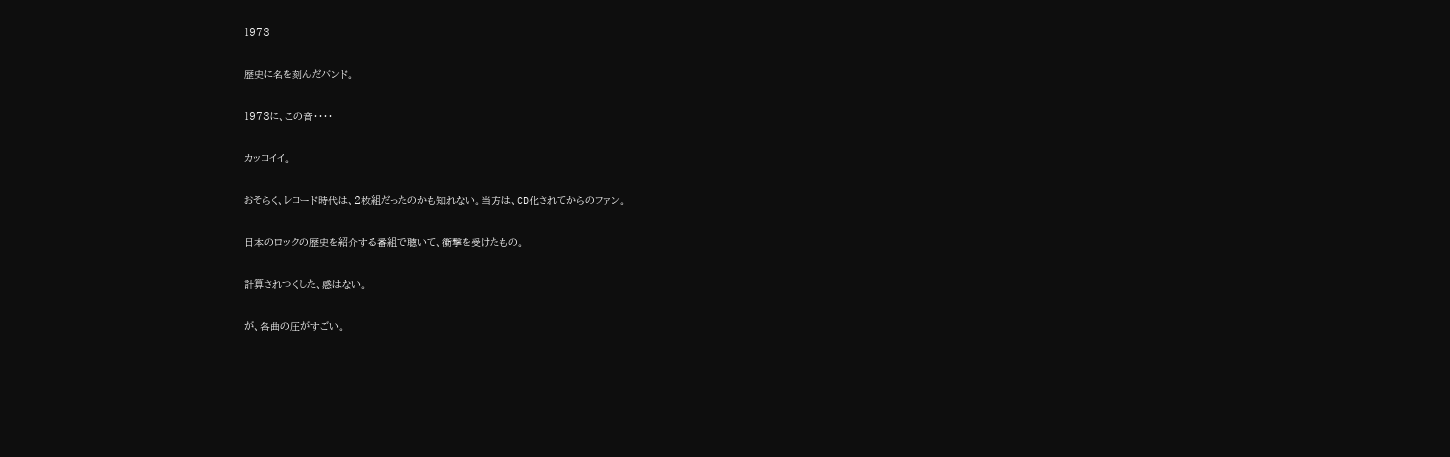1973

歴史に名を刻んだバンド。

1973に、この音・・・・

カッコイイ。

おそらく、レコード時代は、2枚組だったのかも知れない。当方は、CD化されてからのファン。

日本のロックの歴史を紹介する番組で聴いて、衝撃を受けたもの。

計算されつくした、感はない。

が、各曲の圧がすごい。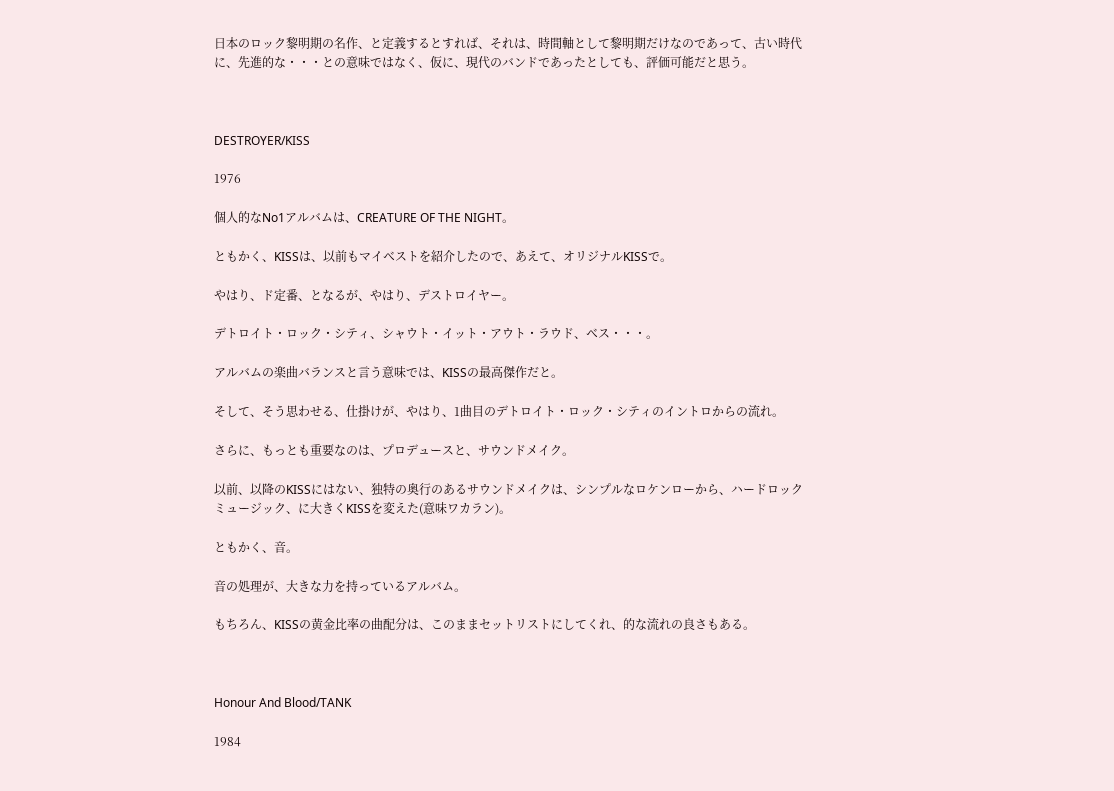日本のロック黎明期の名作、と定義するとすれば、それは、時間軸として黎明期だけなのであって、古い時代に、先進的な・・・との意味ではなく、仮に、現代のバンドであったとしても、評価可能だと思う。



DESTROYER/KISS

1976

個人的なNo1アルバムは、CREATURE OF THE NIGHT。

ともかく、KISSは、以前もマイベストを紹介したので、あえて、オリジナルKISSで。

やはり、ド定番、となるが、やはり、デストロイヤー。

デトロイト・ロック・シティ、シャウト・イット・アウト・ラウド、ベス・・・。

アルバムの楽曲バランスと言う意味では、KISSの最高傑作だと。

そして、そう思わせる、仕掛けが、やはり、1曲目のデトロイト・ロック・シティのイントロからの流れ。

さらに、もっとも重要なのは、プロデュースと、サウンドメイク。

以前、以降のKISSにはない、独特の奥行のあるサウンドメイクは、シンプルなロケンローから、ハードロックミュージック、に大きくKISSを変えた(意味ワカラン)。

ともかく、音。

音の処理が、大きな力を持っているアルバム。

もちろん、KISSの黄金比率の曲配分は、このままセットリストにしてくれ、的な流れの良さもある。



Honour And Blood/TANK

1984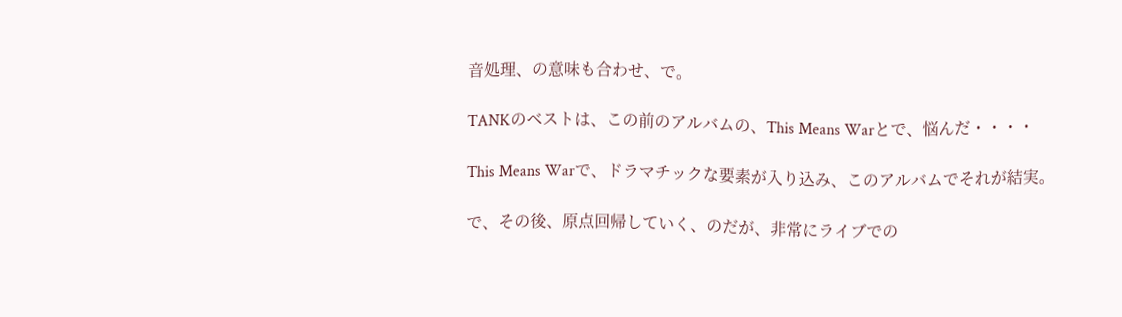音処理、の意味も合わせ、で。

TANKのベストは、この前のアルバムの、This Means Warとで、悩んだ・・・・

This Means Warで、ドラマチックな要素が入り込み、このアルバムでそれが結実。

で、その後、原点回帰していく、のだが、非常にライブでの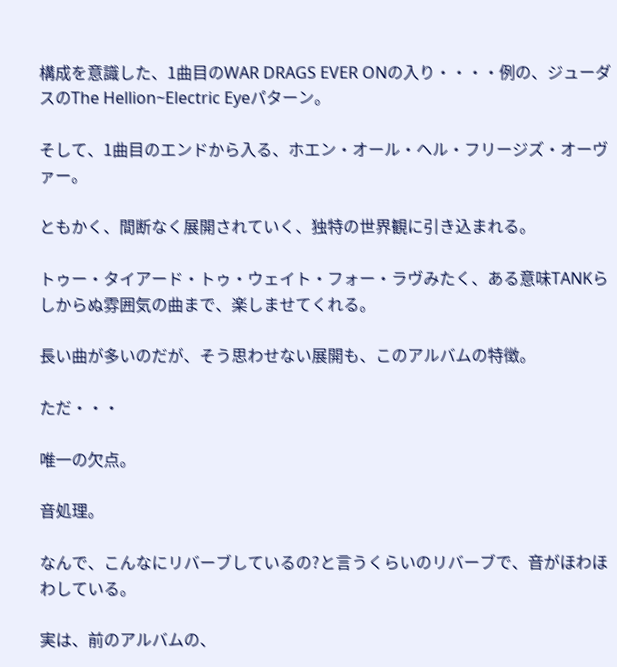構成を意識した、1曲目のWAR DRAGS EVER ONの入り・・・・例の、ジューダスのThe Hellion~Electric Eyeパターン。

そして、1曲目のエンドから入る、ホエン・オール・ヘル・フリージズ・オーヴァー。

ともかく、間断なく展開されていく、独特の世界観に引き込まれる。

トゥー・タイアード・トゥ・ウェイト・フォー・ラヴみたく、ある意味TANKらしからぬ雰囲気の曲まで、楽しませてくれる。

長い曲が多いのだが、そう思わせない展開も、このアルバムの特徴。

ただ・・・

唯一の欠点。

音処理。

なんで、こんなにリバーブしているの?と言うくらいのリバーブで、音がほわほわしている。

実は、前のアルバムの、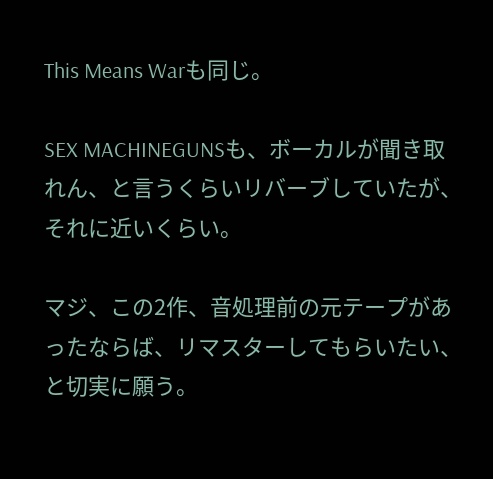This Means Warも同じ。

SEX MACHINEGUNSも、ボーカルが聞き取れん、と言うくらいリバーブしていたが、それに近いくらい。

マジ、この2作、音処理前の元テープがあったならば、リマスターしてもらいたい、と切実に願う。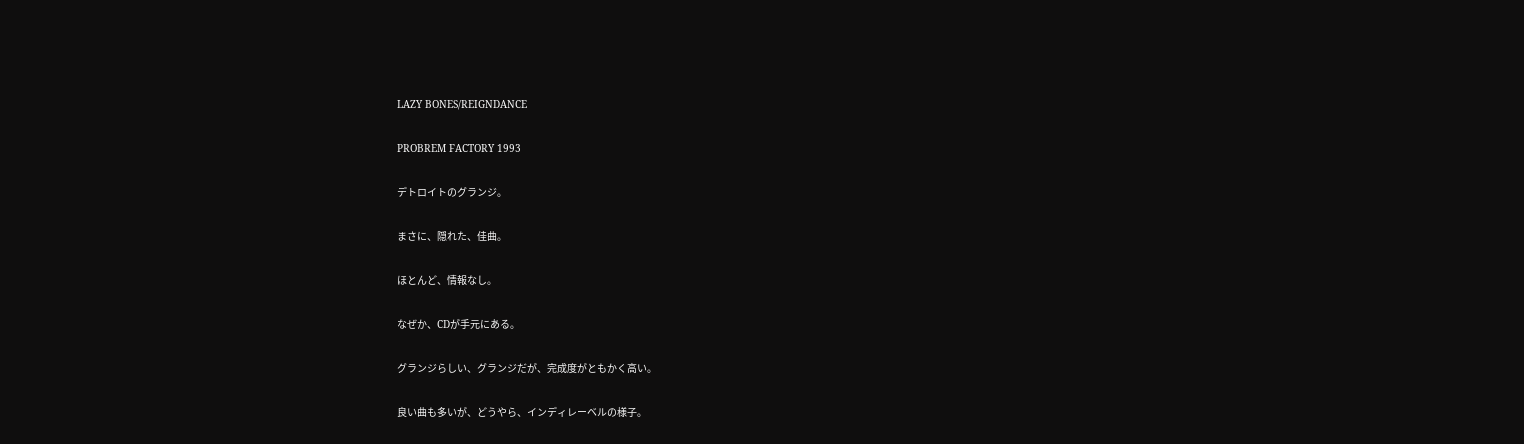LAZY BONES/REIGNDANCE

PROBREM FACTORY 1993

デトロイトのグランジ。

まさに、隠れた、佳曲。

ほとんど、情報なし。

なぜか、CDが手元にある。

グランジらしい、グランジだが、完成度がともかく高い。

良い曲も多いが、どうやら、インディレーベルの様子。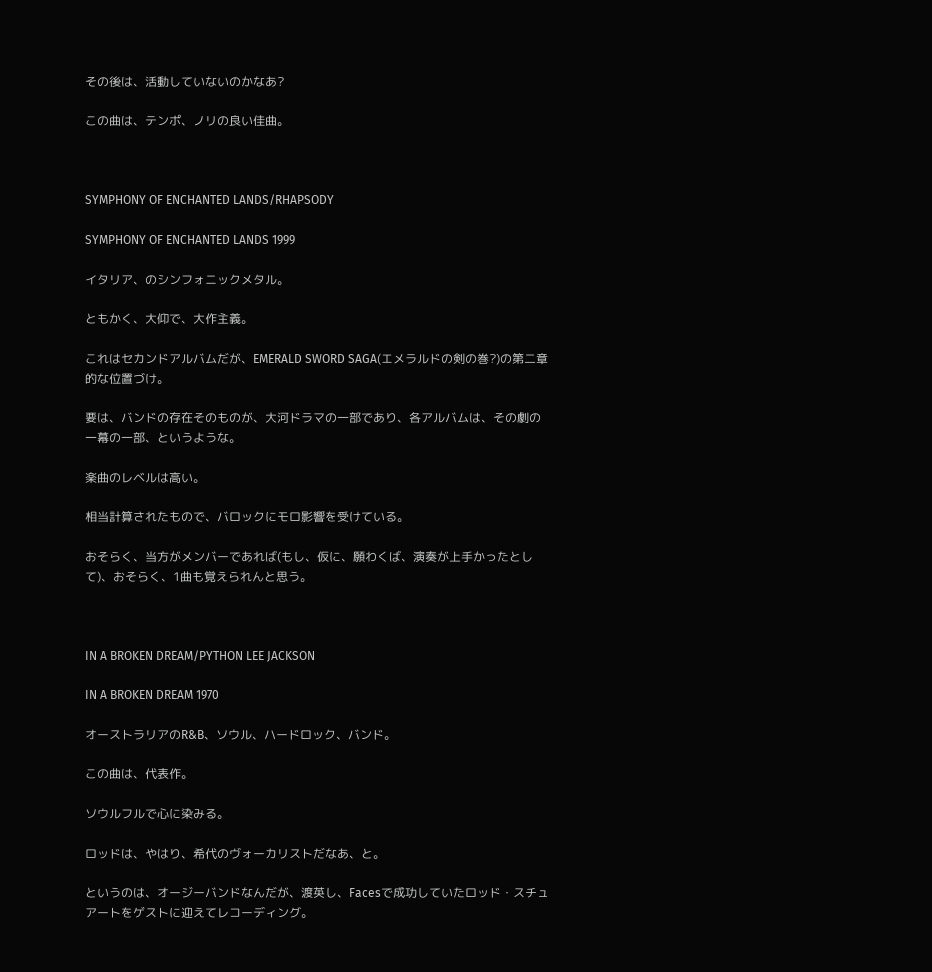その後は、活動していないのかなあ?

この曲は、テンポ、ノリの良い佳曲。



SYMPHONY OF ENCHANTED LANDS/RHAPSODY

SYMPHONY OF ENCHANTED LANDS 1999

イタリア、のシンフォニックメタル。

ともかく、大仰で、大作主義。

これはセカンドアルバムだが、EMERALD SWORD SAGA(エメラルドの剣の巻?)の第二章的な位置づけ。

要は、バンドの存在そのものが、大河ドラマの一部であり、各アルバムは、その劇の一幕の一部、というような。

楽曲のレベルは高い。

相当計算されたもので、バロックにモロ影響を受けている。

おそらく、当方がメンバーであれば(もし、仮に、願わくば、演奏が上手かったとして)、おそらく、1曲も覚えられんと思う。



IN A BROKEN DREAM/PYTHON LEE JACKSON

IN A BROKEN DREAM 1970

オーストラリアのR&B、ソウル、ハードロック、バンド。

この曲は、代表作。

ソウルフルで心に染みる。

ロッドは、やはり、希代のヴォーカリストだなあ、と。

というのは、オージーバンドなんだが、渡英し、Facesで成功していたロッド・スチュアートをゲストに迎えてレコーディング。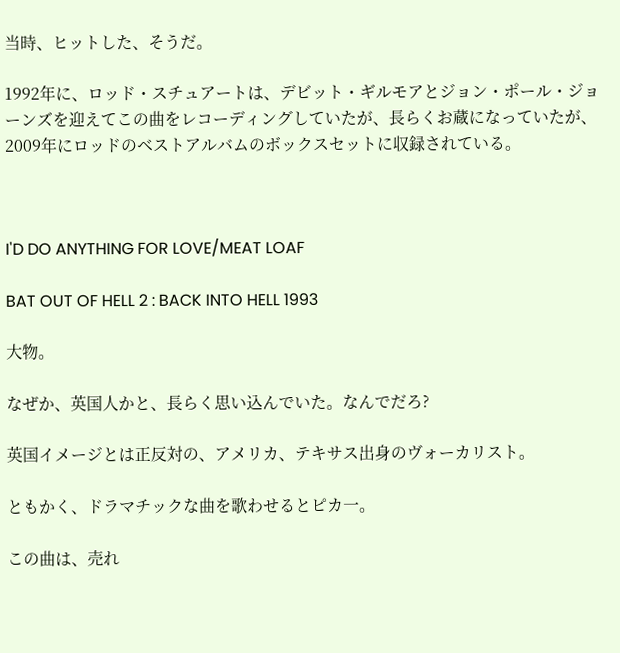当時、ヒットした、そうだ。

1992年に、ロッド・スチュアートは、デビット・ギルモアとジョン・ポール・ジョーンズを迎えてこの曲をレコーディングしていたが、長らくお蔵になっていたが、2009年にロッドのベストアルバムのボックスセットに収録されている。



I'D DO ANYTHING FOR LOVE/MEAT LOAF

BAT OUT OF HELL 2 : BACK INTO HELL 1993

大物。

なぜか、英国人かと、長らく思い込んでいた。なんでだろ?

英国イメージとは正反対の、アメリカ、テキサス出身のヴォーカリスト。

ともかく、ドラマチックな曲を歌わせるとピカ一。

この曲は、売れ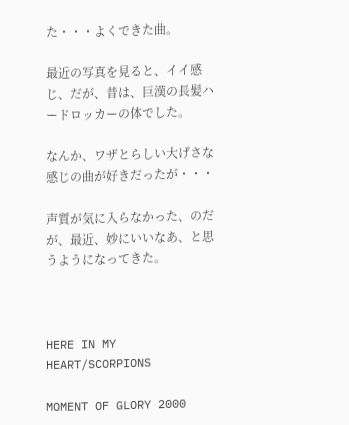た・・・よくできた曲。

最近の写真を見ると、イイ感じ、だが、昔は、巨漢の長髪ハードロッカーの体でした。

なんか、ワザとらしい大げさな感じの曲が好きだったが・・・

声質が気に入らなかった、のだが、最近、妙にいいなあ、と思うようになってきた。



HERE IN MY HEART/SCORPIONS

MOMENT OF GLORY 2000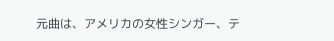元曲は、アメリカの女性シンガー、テ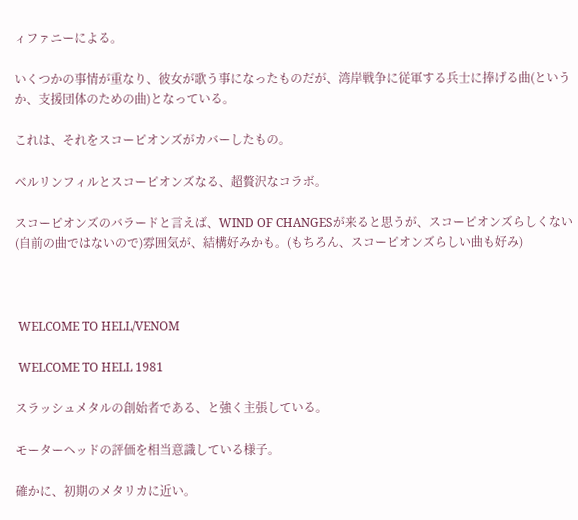ィファニーによる。

いくつかの事情が重なり、彼女が歌う事になったものだが、湾岸戦争に従軍する兵士に捧げる曲(というか、支援団体のための曲)となっている。

これは、それをスコーピオンズがカバーしたもの。

ベルリンフィルとスコーピオンズなる、超贅沢なコラボ。

スコーピオンズのバラードと言えば、WIND OF CHANGESが来ると思うが、スコーピオンズらしくない(自前の曲ではないので)雰囲気が、結構好みかも。(もちろん、スコーピオンズらしい曲も好み)



 WELCOME TO HELL/VENOM

 WELCOME TO HELL 1981

スラッシュメタルの創始者である、と強く主張している。

モーターヘッドの評価を相当意識している様子。

確かに、初期のメタリカに近い。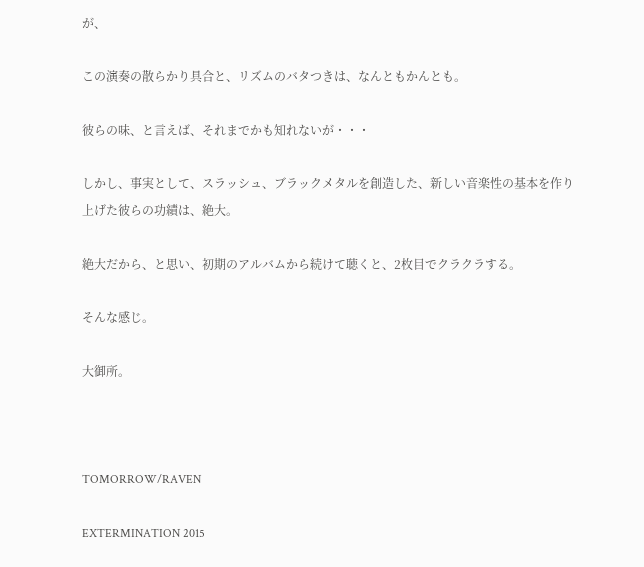が、

この演奏の散らかり具合と、リズムのバタつきは、なんともかんとも。

彼らの味、と言えば、それまでかも知れないが・・・

しかし、事実として、スラッシュ、ブラックメタルを創造した、新しい音楽性の基本を作り上げた彼らの功績は、絶大。

絶大だから、と思い、初期のアルバムから続けて聴くと、2枚目でクラクラする。

そんな感じ。

大御所。



TOMORROW/RAVEN

EXTERMINATION 2015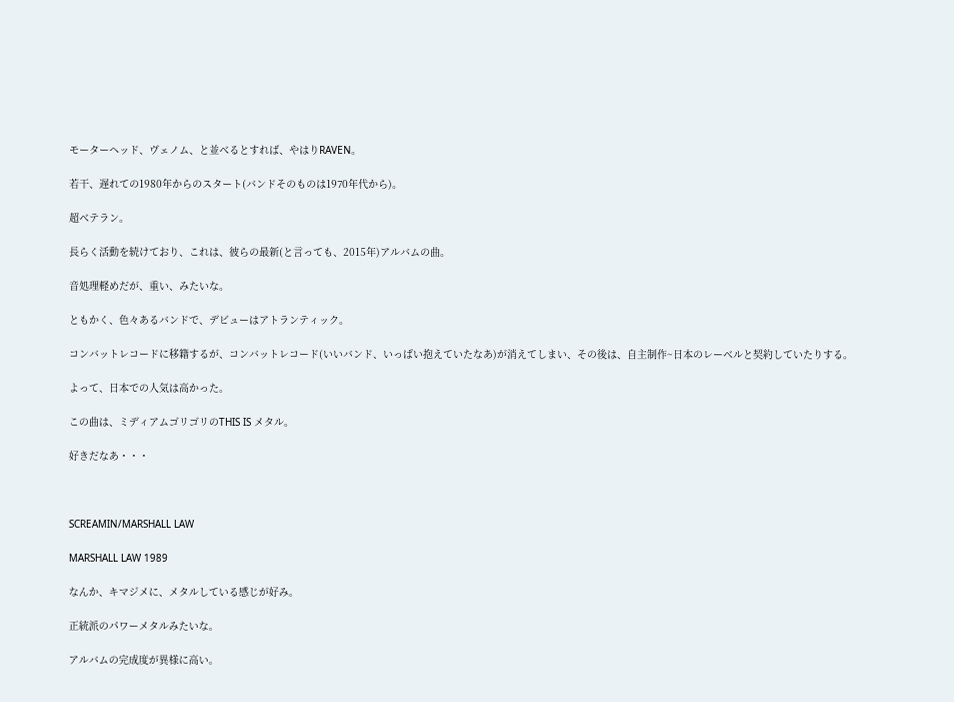モーターヘッド、ヴェノム、と並べるとすれば、やはりRAVEN。

若干、遅れての1980年からのスタート(バンドそのものは1970年代から)。

超ベテラン。

長らく活動を続けており、これは、彼らの最新(と言っても、2015年)アルバムの曲。

音処理軽めだが、重い、みたいな。

ともかく、色々あるバンドで、デビューはアトランティック。

コンバットレコードに移籍するが、コンバットレコード(いいバンド、いっぱい抱えていたなあ)が消えてしまい、その後は、自主制作~日本のレーベルと契約していたりする。

よって、日本での人気は高かった。

この曲は、ミディアムゴリゴリのTHIS IS メタル。

好きだなあ・・・



SCREAMIN/MARSHALL LAW

MARSHALL LAW 1989

なんか、キマジメに、メタルしている感じが好み。

正統派のパワーメタルみたいな。

アルバムの完成度が異様に高い。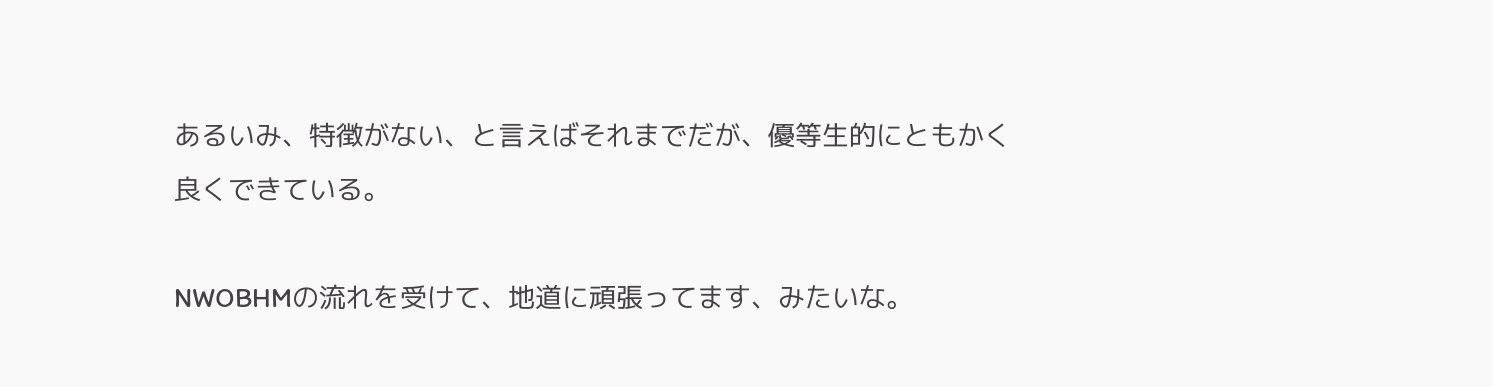あるいみ、特徴がない、と言えばそれまでだが、優等生的にともかく良くできている。

NWOBHMの流れを受けて、地道に頑張ってます、みたいな。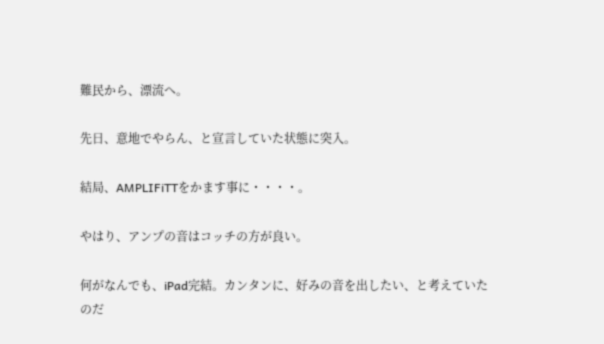難民から、漂流へ。

先日、意地でやらん、と宣言していた状態に突入。

結局、AMPLIFiTTをかます事に・・・・。

やはり、アンプの音はコッチの方が良い。

何がなんでも、iPad完結。カンタンに、好みの音を出したい、と考えていたのだ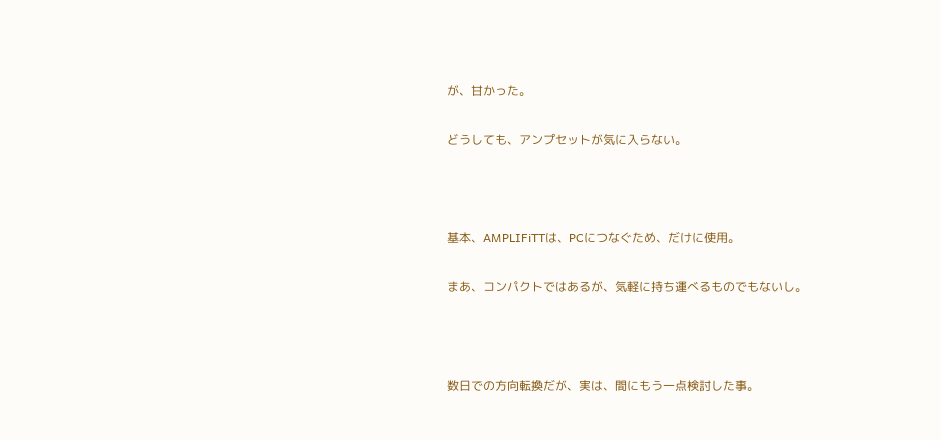が、甘かった。

どうしても、アンプセットが気に入らない。



基本、AMPLIFiTTは、PCにつなぐため、だけに使用。

まあ、コンパクトではあるが、気軽に持ち運べるものでもないし。



数日での方向転換だが、実は、間にもう一点検討した事。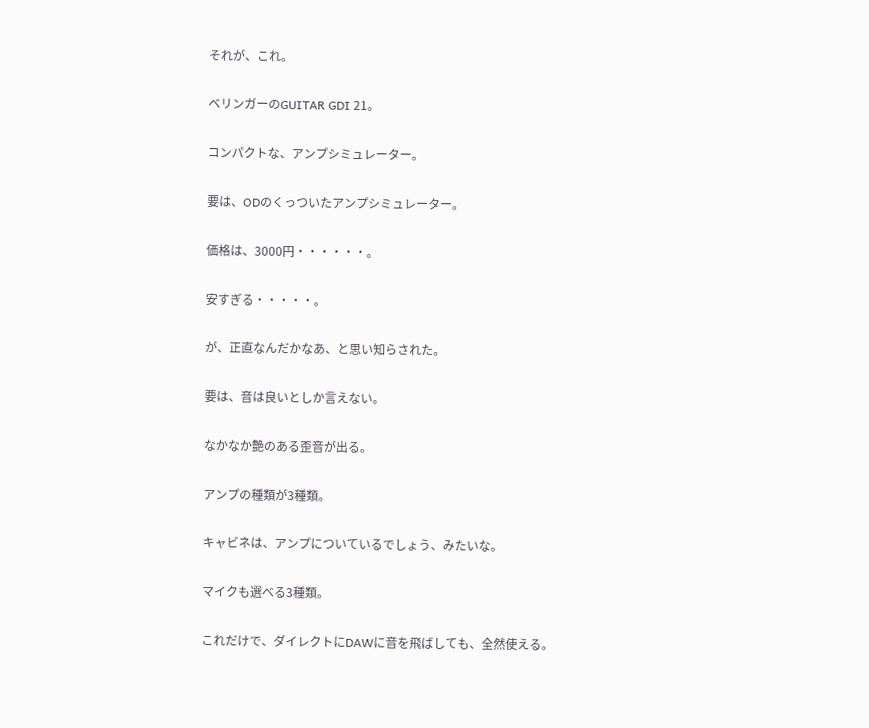それが、これ。

ベリンガーのGUITAR GDI 21。

コンパクトな、アンプシミュレーター。

要は、ODのくっついたアンプシミュレーター。

価格は、3000円・・・・・・。

安すぎる・・・・・。

が、正直なんだかなあ、と思い知らされた。

要は、音は良いとしか言えない。

なかなか艶のある歪音が出る。

アンプの種類が3種類。

キャビネは、アンプについているでしょう、みたいな。

マイクも選べる3種類。

これだけで、ダイレクトにDAWに音を飛ばしても、全然使える。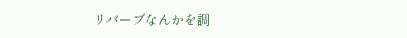リバーブなんかを調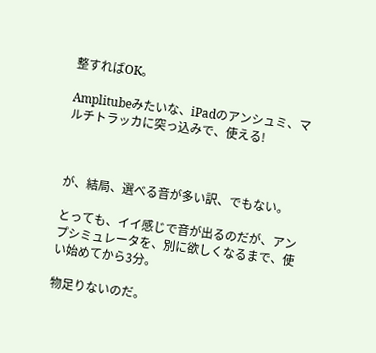整すればOK。

Amplitubeみたいな、iPadのアンシュミ、マルチトラッカに突っ込みで、使える!



が、結局、選べる音が多い訳、でもない。

とっても、イイ感じで音が出るのだが、アンプシミュレータを、別に欲しくなるまで、使い始めてから3分。

物足りないのだ。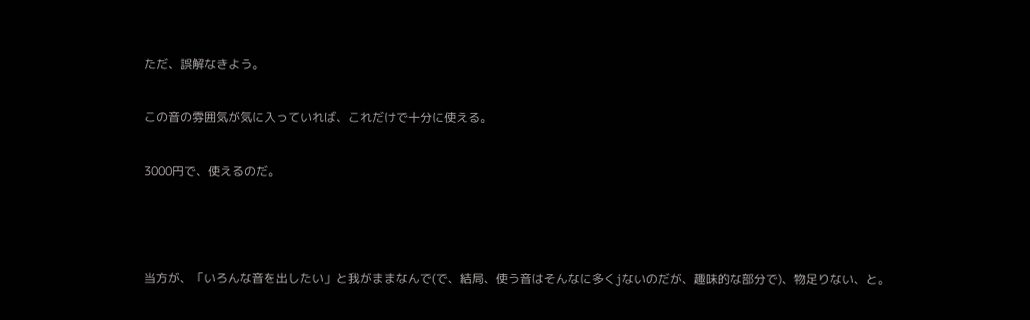ただ、誤解なきよう。

この音の雰囲気が気に入っていれば、これだけで十分に使える。

3000円で、使えるのだ。



当方が、「いろんな音を出したい」と我がままなんで(で、結局、使う音はそんなに多くjないのだが、趣味的な部分で)、物足りない、と。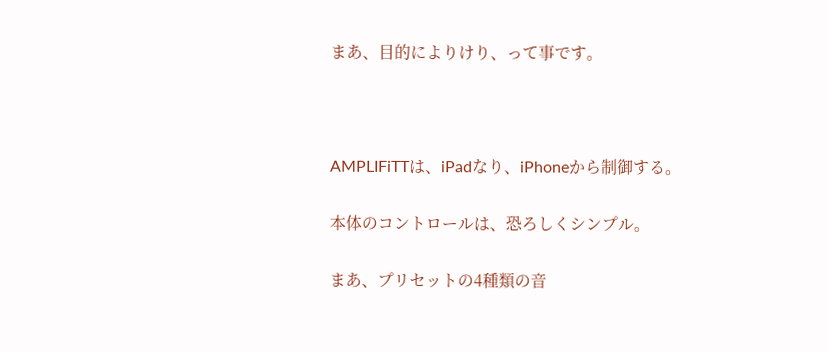まあ、目的によりけり、って事です。



AMPLIFiTTは、iPadなり、iPhoneから制御する。

本体のコントロールは、恐ろしくシンプル。

まあ、プリセットの4種類の音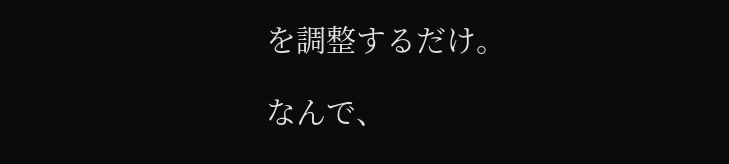を調整するだけ。

なんで、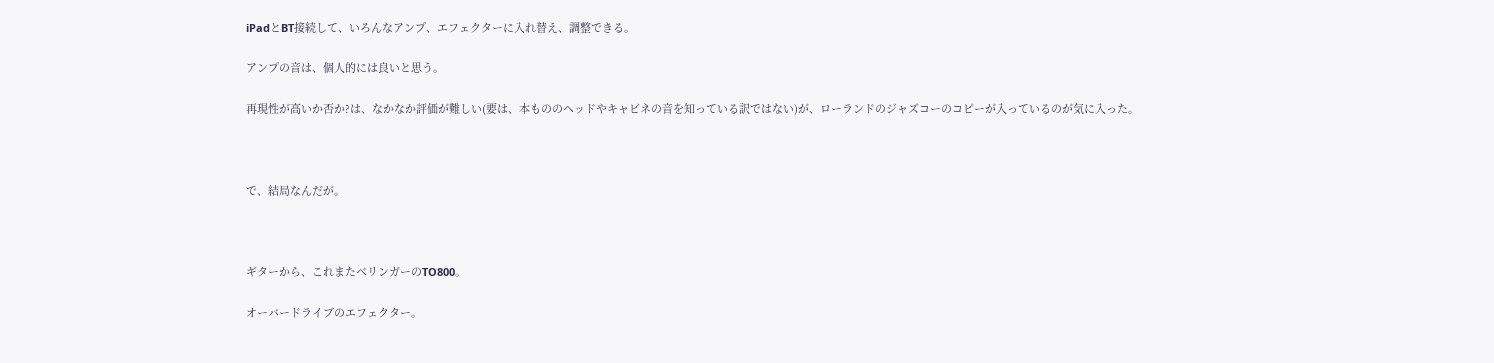iPadとBT接続して、いろんなアンプ、エフェクターに入れ替え、調整できる。

アンプの音は、個人的には良いと思う。

再現性が高いか否か?は、なかなか評価が難しい(要は、本もののヘッドやキャビネの音を知っている訳ではない)が、ローランドのジャズコーのコピーが入っているのが気に入った。



で、結局なんだが。



ギターから、これまたベリンガーのTO800。

オーバードライブのエフェクター。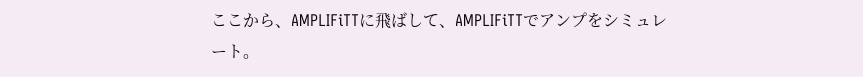ここから、AMPLIFiTTに飛ばして、AMPLIFiTTでアンプをシミュレート。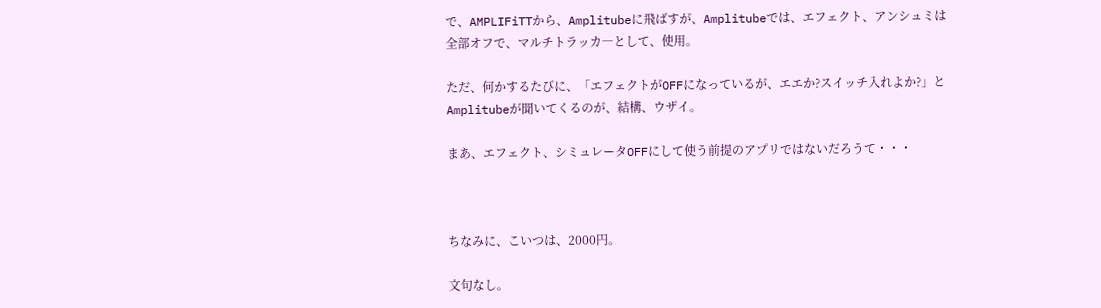で、AMPLIFiTTから、Amplitubeに飛ばすが、Amplitubeでは、エフェクト、アンシュミは全部オフで、マルチトラッカ―として、使用。

ただ、何かするたびに、「エフェクトがOFFになっているが、エエか?スイッチ入れよか?」とAmplitubeが聞いてくるのが、結構、ウザイ。

まあ、エフェクト、シミュレータOFFにして使う前提のアプリではないだろうて・・・



ちなみに、こいつは、2000円。

文句なし。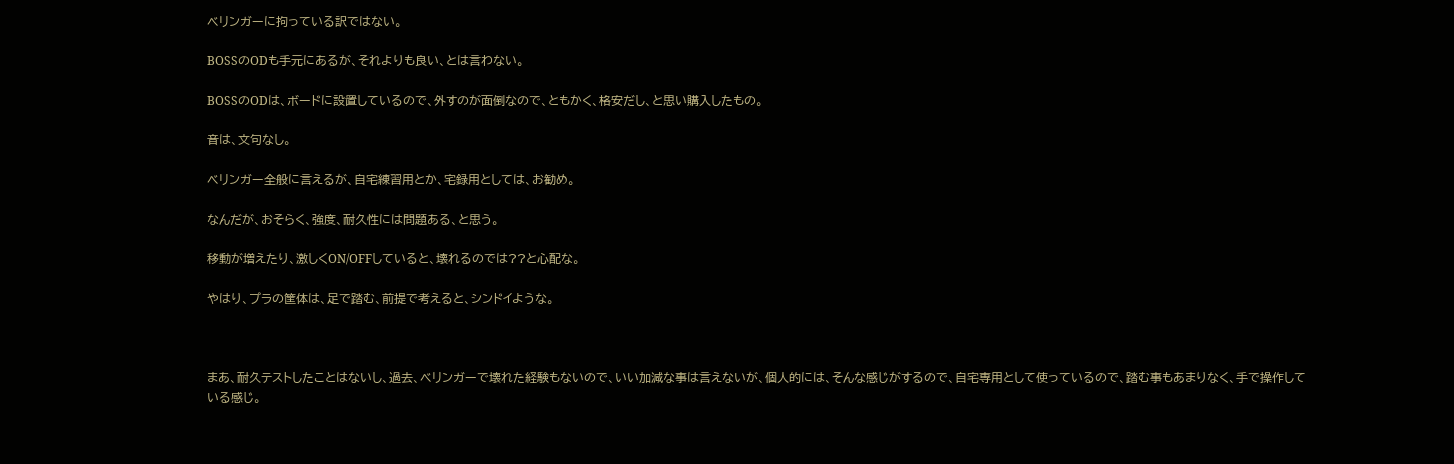ベリンガーに拘っている訳ではない。

BOSSのODも手元にあるが、それよりも良い、とは言わない。

BOSSのODは、ボードに設置しているので、外すのが面倒なので、ともかく、格安だし、と思い購入したもの。

音は、文句なし。

ベリンガー全般に言えるが、自宅練習用とか、宅録用としては、お勧め。

なんだが、おそらく、強度、耐久性には問題ある、と思う。

移動が増えたり、激しくON/OFFしていると、壊れるのでは??と心配な。

やはり、プラの筐体は、足で踏む、前提で考えると、シンドイような。



まあ、耐久テストしたことはないし、過去、ベリンガーで壊れた経験もないので、いい加減な事は言えないが、個人的には、そんな感じがするので、自宅専用として使っているので、踏む事もあまりなく、手で操作している感じ。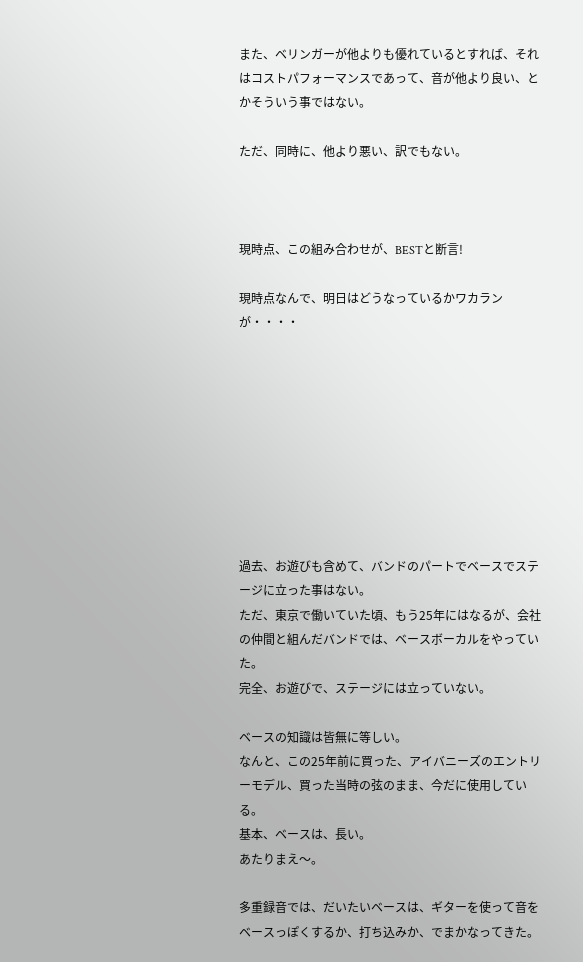また、ベリンガーが他よりも優れているとすれば、それはコストパフォーマンスであって、音が他より良い、とかそういう事ではない。

ただ、同時に、他より悪い、訳でもない。



現時点、この組み合わせが、BESTと断言!

現時点なんで、明日はどうなっているかワカランが・・・・









過去、お遊びも含めて、バンドのパートでベースでステージに立った事はない。
ただ、東京で働いていた頃、もう25年にはなるが、会社の仲間と組んだバンドでは、ベースボーカルをやっていた。
完全、お遊びで、ステージには立っていない。

ベースの知識は皆無に等しい。
なんと、この25年前に買った、アイバニーズのエントリーモデル、買った当時の弦のまま、今だに使用している。
基本、ベースは、長い。
あたりまえ〜。

多重録音では、だいたいベースは、ギターを使って音をベースっぽくするか、打ち込みか、でまかなってきた。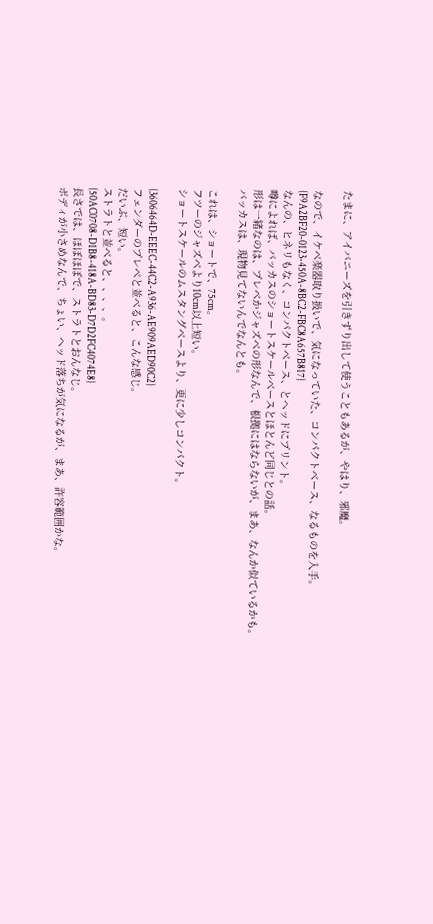たまに、アイバニーズを引きずり出して使うこともあるが、やはり、邪魔。

なので、イケベ楽器取り扱いで、気になっていた、コンパクトベース、なるものを入手。
{F9A2BF20-0123-450A-8BC2-FBC8A657B817}
なんの、ヒネリもなく、コンパクトベース、とヘッドにプリント。
噂によれば、バッカスのショートスケールベースとほとんど同じとの話。
形は一緒なのは、プレベかジャズベの形なんで、根拠にはならないが、まあ、なんか似ているかも。
バッカスは、現物見てないんでなんとも。

これは、ショートで、75cm。
フツーのジャズベより10cm以上短い。
ショートスケールのムスタングベースより、更に少しコンパクト。

{3606464D-EEEC-44C2-A936-AE909AED90C2}
フェンダーのプレべと並べると、こんな感じ。
だいぶ、短い。
ストラトと並べると、、、、。
{50AC0708-D1B8-418A-BD83-D7D2FC4074E8}
長さでは、ほぼほぼで、ストラトとおんなじ。
ボディが小さめなんで、ちょい、ヘッド落ちが気になるが、まあ、許容範囲かな。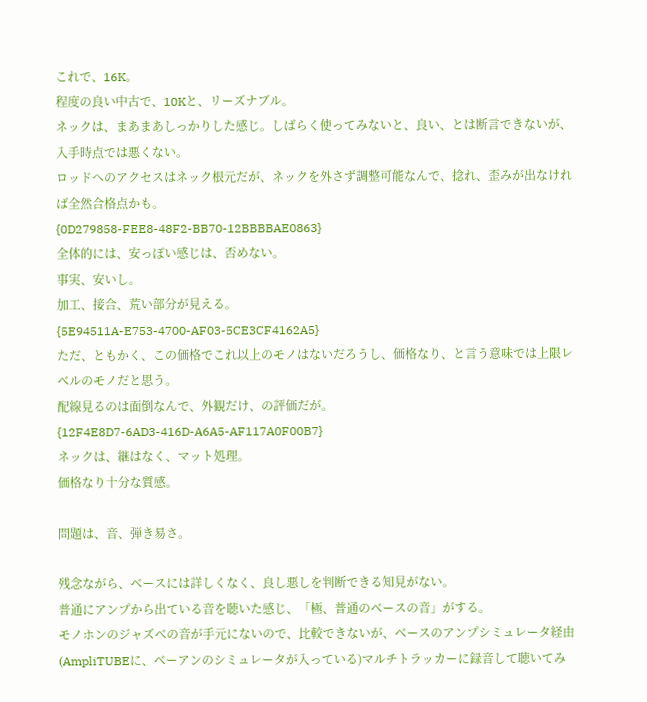これで、16K。
程度の良い中古で、10Kと、リーズナブル。
ネックは、まあまあしっかりした感じ。しばらく使ってみないと、良い、とは断言できないが、入手時点では悪くない。
ロッドへのアクセスはネック根元だが、ネックを外さず調整可能なんで、捻れ、歪みが出なければ全然合格点かも。
{0D279858-FEE8-48F2-BB70-12BBBBAE0863}
全体的には、安っぽい感じは、否めない。
事実、安いし。
加工、接合、荒い部分が見える。
{5E94511A-E753-4700-AF03-5CE3CF4162A5}
ただ、ともかく、この価格でこれ以上のモノはないだろうし、価格なり、と言う意味では上限レベルのモノだと思う。
配線見るのは面倒なんで、外観だけ、の評価だが。
{12F4E8D7-6AD3-416D-A6A5-AF117A0F00B7}
ネックは、継はなく、マット処理。
価格なり十分な質感。

問題は、音、弾き易さ。

残念ながら、ベースには詳しくなく、良し悪しを判断できる知見がない。
普通にアンプから出ている音を聴いた感じ、「極、普通のベースの音」がする。
モノホンのジャズベの音が手元にないので、比較できないが、ベースのアンプシミュレータ経由(AmpliTUBEに、ベーアンのシミュレータが入っている)マルチトラッカーに録音して聴いてみ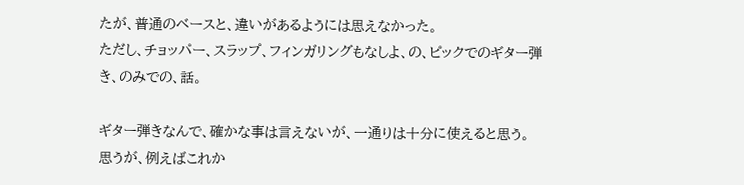たが、普通のベースと、違いがあるようには思えなかった。
ただし、チョッパー、スラップ、フィンガリングもなしよ、の、ピックでのギター弾き、のみでの、話。

ギター弾きなんで、確かな事は言えないが、一通りは十分に使えると思う。
思うが、例えばこれか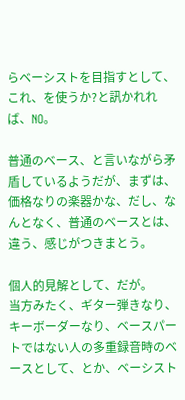らベーシストを目指すとして、これ、を使うか?と訊かれれば、NO。

普通のベース、と言いながら矛盾しているようだが、まずは、価格なりの楽器かな、だし、なんとなく、普通のベースとは、違う、感じがつきまとう。

個人的見解として、だが。
当方みたく、ギター弾きなり、キーボーダーなり、ベースパートではない人の多重録音時のベースとして、とか、ベーシスト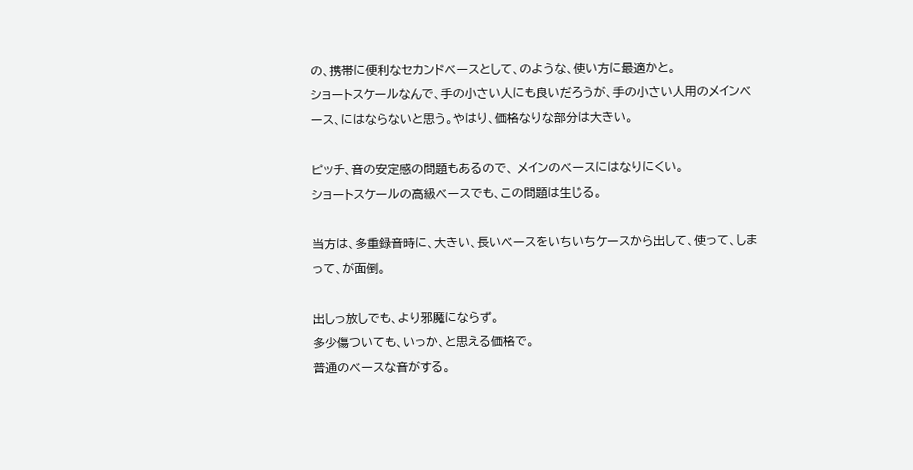の、携帯に便利なセカンドベースとして、のような、使い方に最適かと。
ショートスケールなんで、手の小さい人にも良いだろうが、手の小さい人用のメインベース、にはならないと思う。やはり、価格なりな部分は大きい。

ピッチ、音の安定感の問題もあるので、 メインのベースにはなりにくい。
ショートスケールの高級ベースでも、この問題は生じる。

当方は、多重録音時に、大きい、長いベースをいちいちケースから出して、使って、しまって、が面倒。

出しっ放しでも、より邪魔にならず。
多少傷ついても、いっか、と思える価格で。
普通のベースな音がする。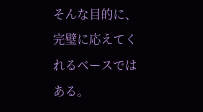そんな目的に、完璧に応えてくれるベースではある。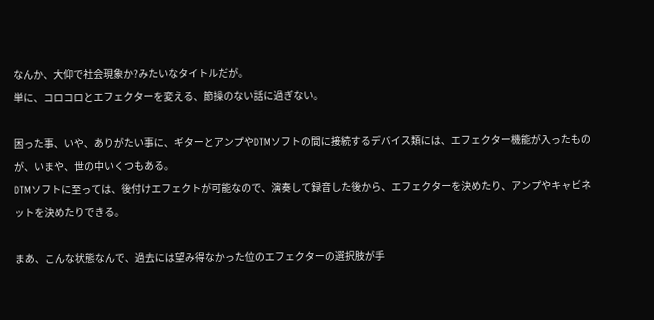なんか、大仰で社会現象か?みたいなタイトルだが。
単に、コロコロとエフェクターを変える、節操のない話に過ぎない。

困った事、いや、ありがたい事に、ギターとアンプやDTMソフトの間に接続するデバイス類には、エフェクター機能が入ったものが、いまや、世の中いくつもある。
DTMソフトに至っては、後付けエフェクトが可能なので、演奏して録音した後から、エフェクターを決めたり、アンプやキャビネットを決めたりできる。

まあ、こんな状態なんで、過去には望み得なかった位のエフェクターの選択肢が手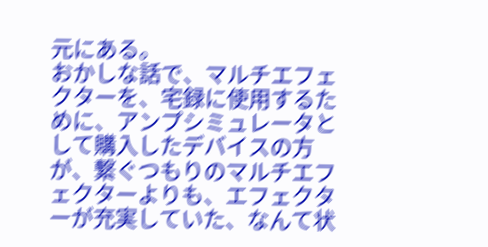元にある。
おかしな話で、マルチエフェクターを、宅録に使用するために、アンプシミュレータとして購入したデバイスの方が、繋ぐつもりのマルチエフェクターよりも、エフェクターが充実していた、なんて状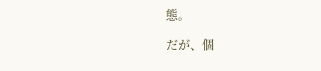態。

だが、個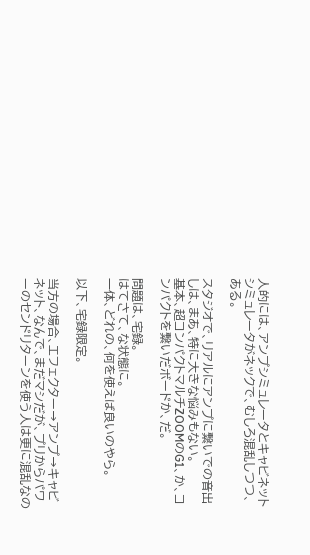人的には、アンプシミュレータとキャビネットシミュレータがネックで、むしろ混乱しつつ、ある。

スタジオで、リアルにアンプに繋いでの音出しは、まあ、特に大きな悩みもない。
基本、超コンパクトマルチZOOMのG1、か、コンパクトを繋いだボードか、だ。

問題は、宅録。
はてさて、な状態に。
一体、どれの、何を使えば良いのやら。

以下、宅録限定。

当方の場合、エフェクター→アンプ→キャビネット、なんで、まだマシだが、プリからパワーのセンドリターンを使う人は更に混乱なの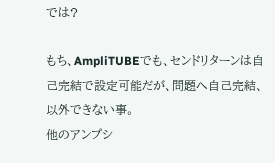では?

もち、AmpliTUBEでも、センドリターンは自己完結で設定可能だが、問題へ自己完結、以外できない事。
他のアンプシ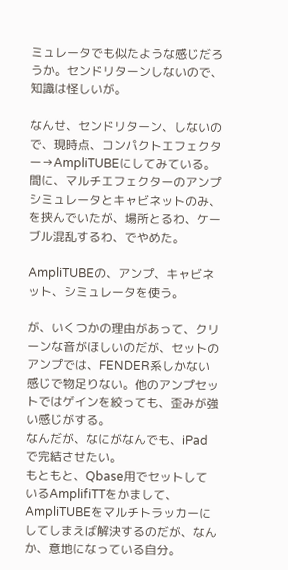ミュレータでも似たような感じだろうか。センドリターンしないので、知識は怪しいが。

なんせ、センドリターン、しないので、現時点、コンパクトエフェクター→AmpliTUBEにしてみている。
間に、マルチエフェクターのアンプシミュレータとキャビネットのみ、を挟んでいたが、場所とるわ、ケーブル混乱するわ、でやめた。

AmpliTUBEの、アンプ、キャビネット、シミュレータを使う。

が、いくつかの理由があって、クリーンな音がほしいのだが、セットのアンプでは、FENDER系しかない感じで物足りない。他のアンプセットではゲインを絞っても、歪みが強い感じがする。
なんだが、なにがなんでも、iPadで完結させたい。
もともと、Qbase用でセットしているAmplifiTTをかまして、AmpliTUBEをマルチトラッカーにしてしまえば解決するのだが、なんか、意地になっている自分。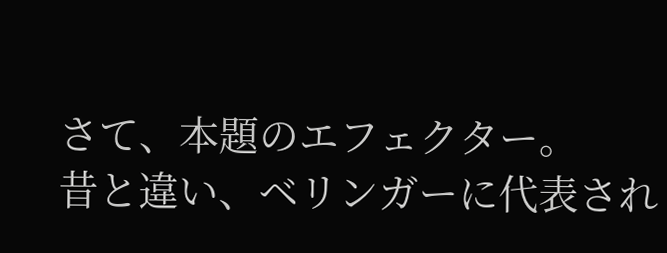さて、本題のエフェクター。
昔と違い、ベリンガーに代表され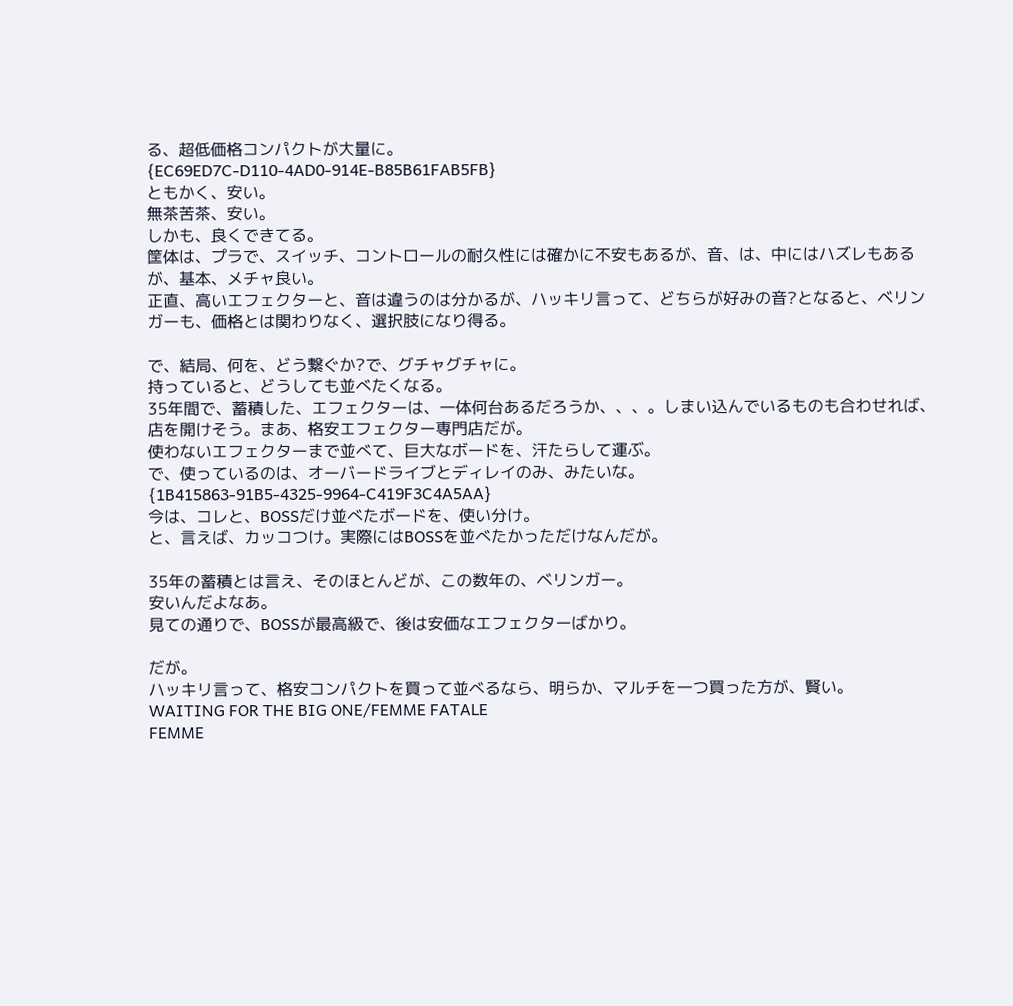る、超低価格コンパクトが大量に。
{EC69ED7C-D110-4AD0-914E-B85B61FAB5FB}
ともかく、安い。
無茶苦茶、安い。
しかも、良くできてる。
筐体は、プラで、スイッチ、コントロールの耐久性には確かに不安もあるが、音、は、中にはハズレもあるが、基本、メチャ良い。
正直、高いエフェクターと、音は違うのは分かるが、ハッキリ言って、どちらが好みの音?となると、ベリンガーも、価格とは関わりなく、選択肢になり得る。

で、結局、何を、どう繋ぐか?で、グチャグチャに。
持っていると、どうしても並べたくなる。
35年間で、蓄積した、エフェクターは、一体何台あるだろうか、、、。しまい込んでいるものも合わせれば、店を開けそう。まあ、格安エフェクター専門店だが。
使わないエフェクターまで並べて、巨大なボードを、汗たらして運ぶ。
で、使っているのは、オーバードライブとディレイのみ、みたいな。
{1B415863-91B5-4325-9964-C419F3C4A5AA}
今は、コレと、BOSSだけ並べたボードを、使い分け。
と、言えば、カッコつけ。実際にはBOSSを並べたかっただけなんだが。

35年の蓄積とは言え、そのほとんどが、この数年の、ベリンガー。
安いんだよなあ。
見ての通りで、BOSSが最高級で、後は安価なエフェクターばかり。

だが。
ハッキリ言って、格安コンパクトを買って並べるなら、明らか、マルチを一つ買った方が、賢い。
WAITING FOR THE BIG ONE/FEMME FATALE
FEMME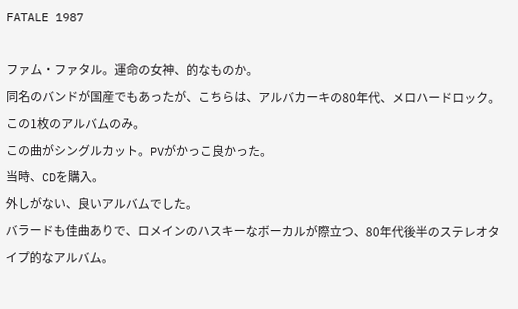FATALE 1987

ファム・ファタル。運命の女神、的なものか。
同名のバンドが国産でもあったが、こちらは、アルバカーキの80年代、メロハードロック。
この1枚のアルバムのみ。
この曲がシングルカット。PVがかっこ良かった。
当時、CDを購入。
外しがない、良いアルバムでした。
バラードも佳曲ありで、ロメインのハスキーなボーカルが際立つ、80年代後半のステレオタイプ的なアルバム。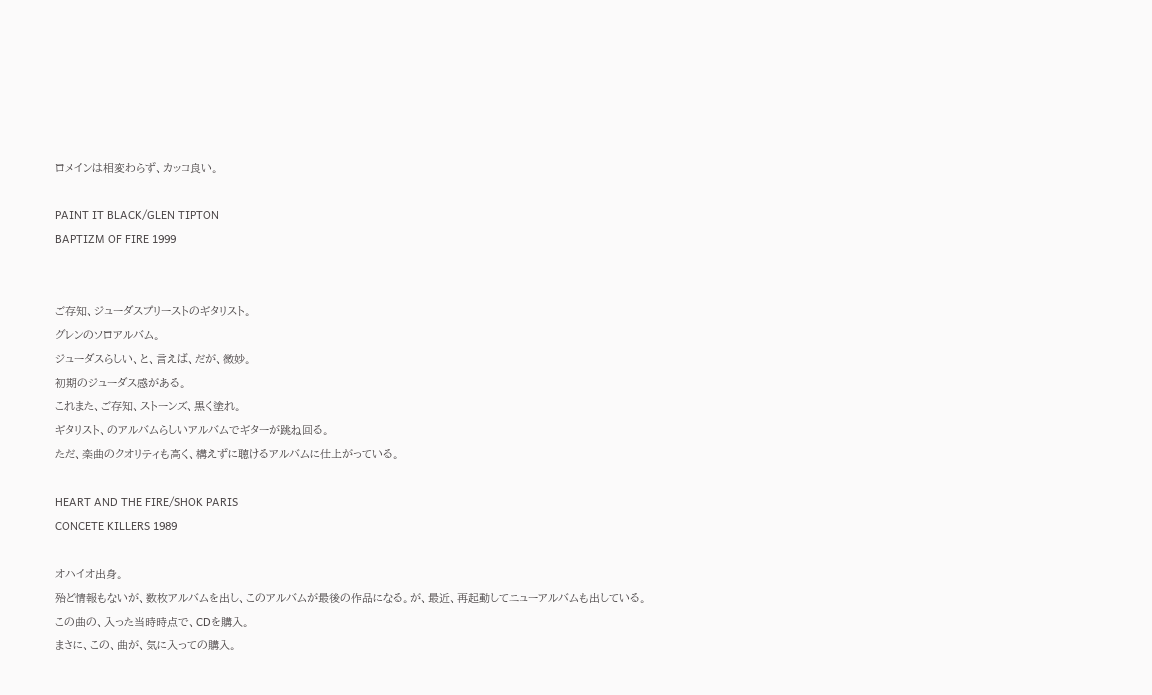ロメインは相変わらず、カッコ良い。

PAINT IT BLACK/GLEN TIPTON
BAPTIZM OF FIRE 1999


ご存知、ジューダスプリーストのギタリスト。
グレンのソロアルバム。
ジューダスらしい、と、言えば、だが、微妙。
初期のジューダス感がある。
これまた、ご存知、ストーンズ、黒く塗れ。
ギタリスト、のアルバムらしいアルバムでギターが跳ね回る。
ただ、楽曲のクオリティも高く、構えずに聴けるアルバムに仕上がっている。

HEART AND THE FIRE/SHOK PARIS
CONCETE KILLERS 1989

オハイオ出身。
殆ど情報もないが、数枚アルバムを出し、このアルバムが最後の作品になる。が、最近、再起動してニューアルバムも出している。
この曲の、入った当時時点で、CDを購入。
まさに、この、曲が、気に入っての購入。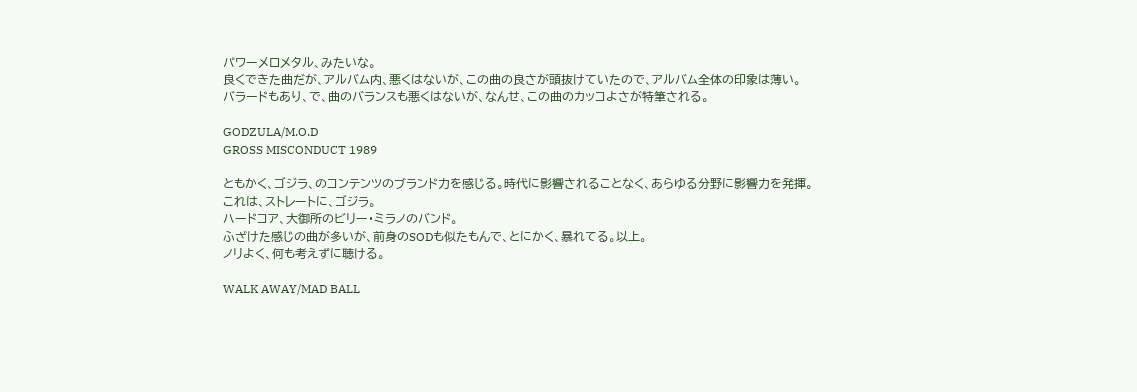パワーメロメタル、みたいな。
良くできた曲だが、アルバム内、悪くはないが、この曲の良さが頭抜けていたので、アルバム全体の印象は薄い。
バラードもあり、で、曲のバランスも悪くはないが、なんせ、この曲のカッコよさが特筆される。

GODZULA/M.O.D
GROSS MISCONDUCT 1989

ともかく、ゴジラ、のコンテンツのブランド力を感じる。時代に影響されることなく、あらゆる分野に影響力を発揮。
これは、ストレートに、ゴジラ。
ハードコア、大御所のビリー・ミラノのバンド。
ふざけた感じの曲が多いが、前身のSODも似たもんで、とにかく、暴れてる。以上。
ノリよく、何も考えずに聴ける。

WALK AWAY/MAD BALL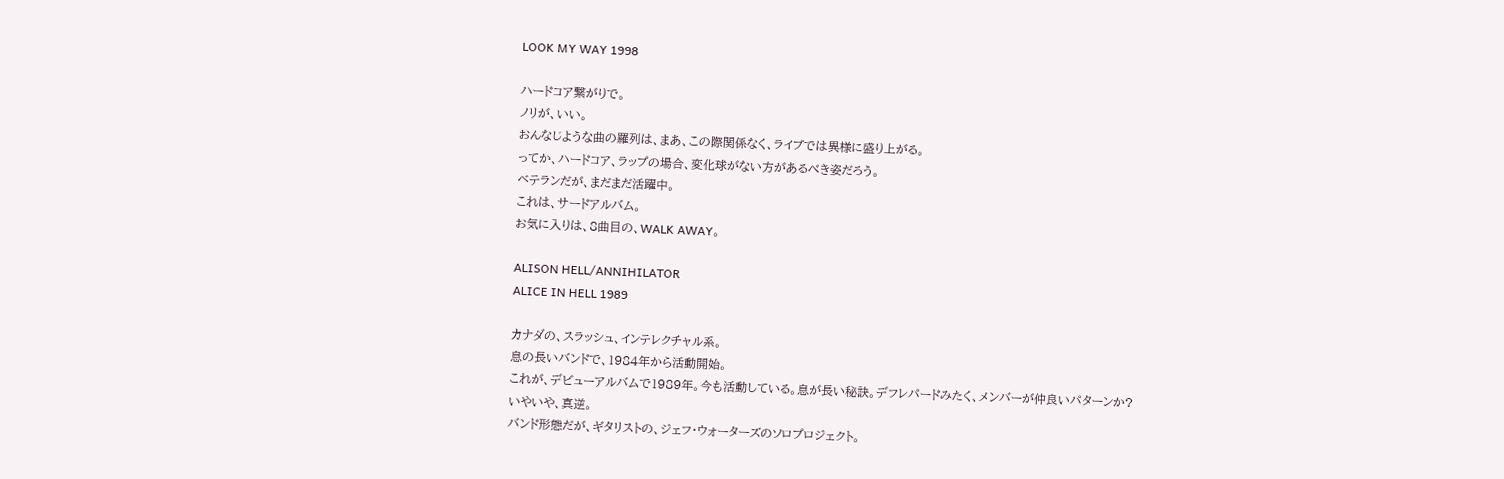LOOK MY WAY 1998

ハードコア繋がりで。
ノリが、いい。
おんなじような曲の羅列は、まあ、この際関係なく、ライブでは異様に盛り上がる。
ってか、ハードコア、ラップの場合、変化球がない方があるべき姿だろう。
ベテランだが、まだまだ活躍中。
これは、サードアルバム。
お気に入りは、8曲目の、WALK AWAY。

ALISON HELL/ANNIHILATOR
ALICE IN HELL 1989

カナダの、スラッシュ、インテレクチャル系。
息の長いバンドで、1984年から活動開始。
これが、デビューアルバムで1989年。今も活動している。息が長い秘訣。デフレパードみたく、メンバーが仲良いパターンか?
いやいや、真逆。
バンド形態だが、ギタリストの、ジェフ・ウォーターズのソロプロジェクト。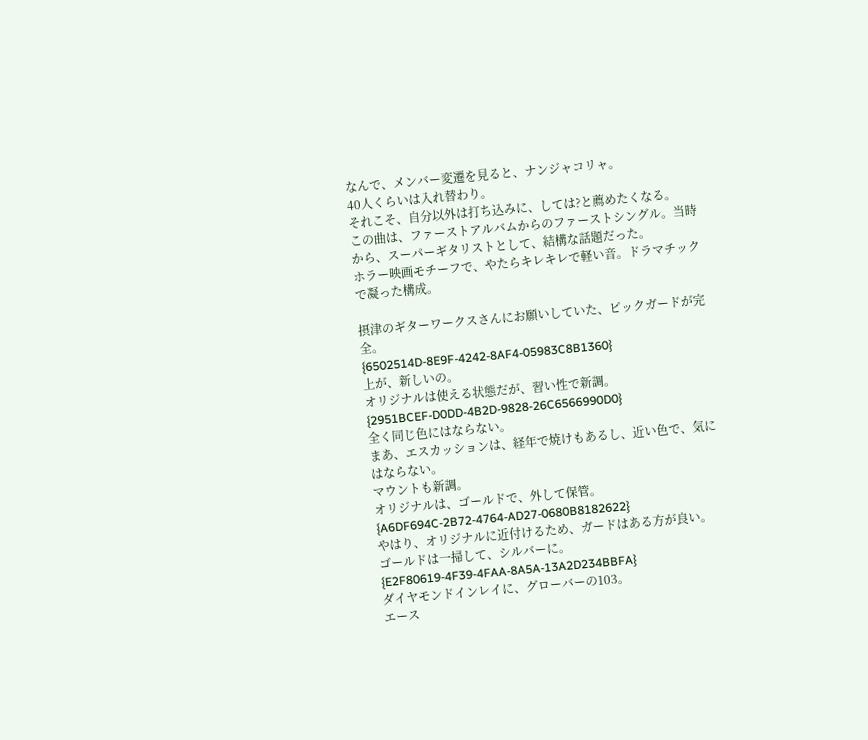なんで、メンバー変遷を見ると、ナンジャコリャ。
40人くらいは入れ替わり。
それこそ、自分以外は打ち込みに、しては?と薦めたくなる。
この曲は、ファーストアルバムからのファーストシングル。当時から、スーパーギタリストとして、結構な話題だった。
ホラー映画モチーフで、やたらキレキレで軽い音。ドラマチックで凝った構成。

摂津のギターワークスさんにお願いしていた、ピックガードが完全。
{6502514D-8E9F-4242-8AF4-05983C8B1360}
上が、新しいの。
オリジナルは使える状態だが、習い性で新調。
{2951BCEF-D0DD-4B2D-9828-26C6566990D0}
全く同じ色にはならない。
まあ、エスカッションは、経年で焼けもあるし、近い色で、気にはならない。
マウントも新調。
オリジナルは、ゴールドで、外して保管。
{A6DF694C-2B72-4764-AD27-0680B8182622}
やはり、オリジナルに近付けるため、ガードはある方が良い。
ゴールドは一掃して、シルバーに。
{E2F80619-4F39-4FAA-8A5A-13A2D234BBFA}
ダイヤモンドインレイに、グローバーの103。
エース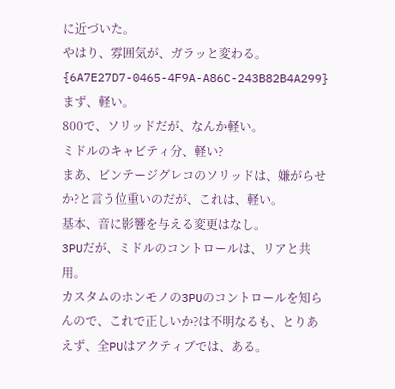に近づいた。
やはり、雰囲気が、ガラッと変わる。
{6A7E27D7-0465-4F9A-A86C-243B82B4A299}
まず、軽い。
800で、ソリッドだが、なんか軽い。
ミドルのキャビティ分、軽い?
まあ、ビンテージグレコのソリッドは、嫌がらせか?と言う位重いのだが、これは、軽い。
基本、音に影響を与える変更はなし。
3PUだが、ミドルのコントロールは、リアと共用。
カスタムのホンモノの3PUのコントロールを知らんので、これで正しいか?は不明なるも、とりあえず、全PUはアクティブでは、ある。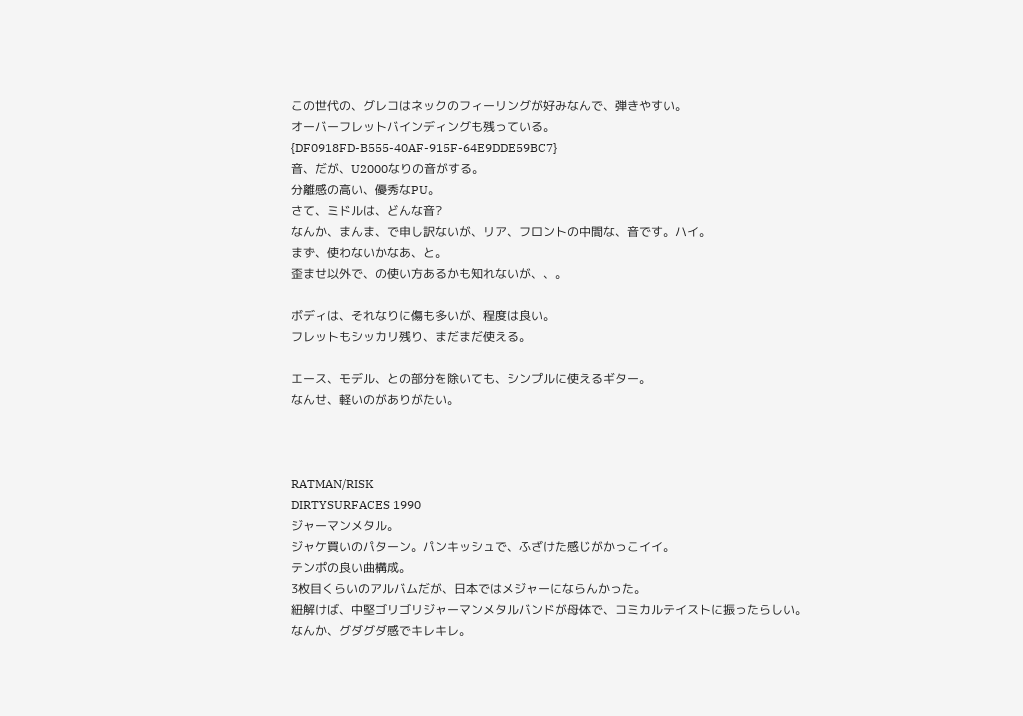この世代の、グレコはネックのフィーリングが好みなんで、弾きやすい。
オーバーフレットバインディングも残っている。
{DF0918FD-B555-40AF-915F-64E9DDE59BC7}
音、だが、U2000なりの音がする。
分離感の高い、優秀なPU。
さて、ミドルは、どんな音?
なんか、まんま、で申し訳ないが、リア、フロントの中間な、音です。ハイ。
まず、使わないかなあ、と。
歪ませ以外で、の使い方あるかも知れないが、、。

ボディは、それなりに傷も多いが、程度は良い。
フレットもシッカリ残り、まだまだ使える。

エース、モデル、との部分を除いても、シンプルに使えるギター。
なんせ、軽いのがありがたい。



RATMAN/RISK
DIRTYSURFACES 1990
ジャーマンメタル。
ジャケ買いのパターン。パンキッシュで、ふざけた感じがかっこイイ。
テンポの良い曲構成。
3枚目くらいのアルバムだが、日本ではメジャーにならんかった。
紐解けば、中堅ゴリゴリジャーマンメタルバンドが母体で、コミカルテイストに振ったらしい。
なんか、グダグダ感でキレキレ。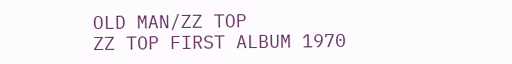OLD MAN/ZZ TOP
ZZ TOP FIRST ALBUM 1970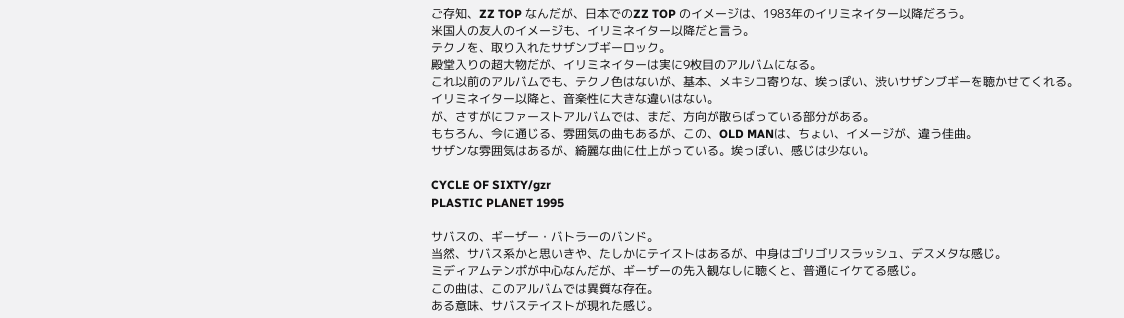ご存知、ZZ TOP なんだが、日本でのZZ TOP のイメージは、1983年のイリミネイター以降だろう。
米国人の友人のイメージも、イリミネイター以降だと言う。
テクノを、取り入れたサザンブギーロック。
殿堂入りの超大物だが、イリミネイターは実に9枚目のアルバムになる。
これ以前のアルバムでも、テクノ色はないが、基本、メキシコ寄りな、埃っぽい、渋いサザンブギーを聴かせてくれる。
イリミネイター以降と、音楽性に大きな違いはない。
が、さすがにファーストアルバムでは、まだ、方向が散らばっている部分がある。
もちろん、今に通じる、雰囲気の曲もあるが、この、OLD MANは、ちょい、イメージが、違う佳曲。
サザンな雰囲気はあるが、綺麗な曲に仕上がっている。埃っぽい、感じは少ない。

CYCLE OF SIXTY/gzr
PLASTIC PLANET 1995

サバスの、ギーザー・バトラーのバンド。
当然、サバス系かと思いきや、たしかにテイストはあるが、中身はゴリゴリスラッシュ、デスメタな感じ。
ミディアムテンポが中心なんだが、ギーザーの先入観なしに聴くと、普通にイケてる感じ。
この曲は、このアルバムでは異質な存在。
ある意味、サバステイストが現れた感じ。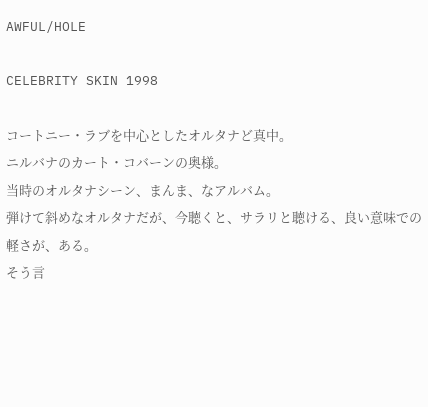AWFUL/HOLE

CELEBRITY SKIN 1998

コートニー・ラブを中心としたオルタナど真中。
ニルバナのカート・コバーンの奥様。
当時のオルタナシーン、まんま、なアルバム。
弾けて斜めなオルタナだが、今聴くと、サラリと聴ける、良い意味での軽さが、ある。
そう言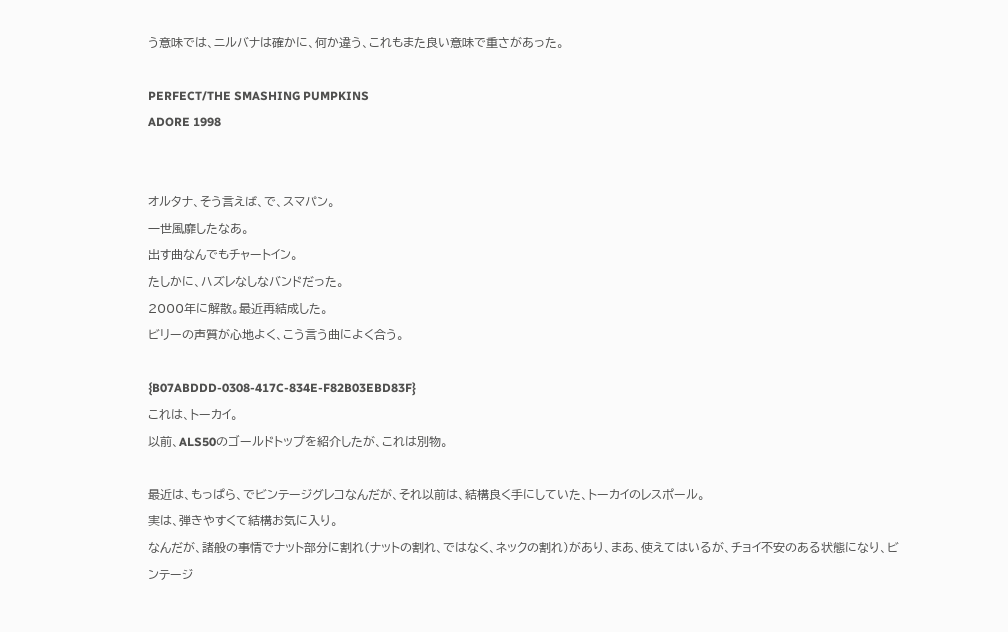う意味では、ニルバナは確かに、何か違う、これもまた良い意味で重さがあった。

PERFECT/THE SMASHING PUMPKINS
ADORE 1998


オルタナ、そう言えば、で、スマパン。
一世風靡したなあ。
出す曲なんでもチャートイン。
たしかに、ハズレなしなバンドだった。
2000年に解散。最近再結成した。
ビリーの声質が心地よく、こう言う曲によく合う。

{B07ABDDD-0308-417C-834E-F82B03EBD83F}
これは、トーカイ。
以前、ALS50のゴールドトップを紹介したが、これは別物。

最近は、もっぱら、でビンテージグレコなんだが、それ以前は、結構良く手にしていた、トーカイのレスポール。
実は、弾きやすくて結構お気に入り。
なんだが、諸般の事情でナット部分に割れ(ナットの割れ、ではなく、ネックの割れ)があり、まあ、使えてはいるが、チョイ不安のある状態になり、ビンテージ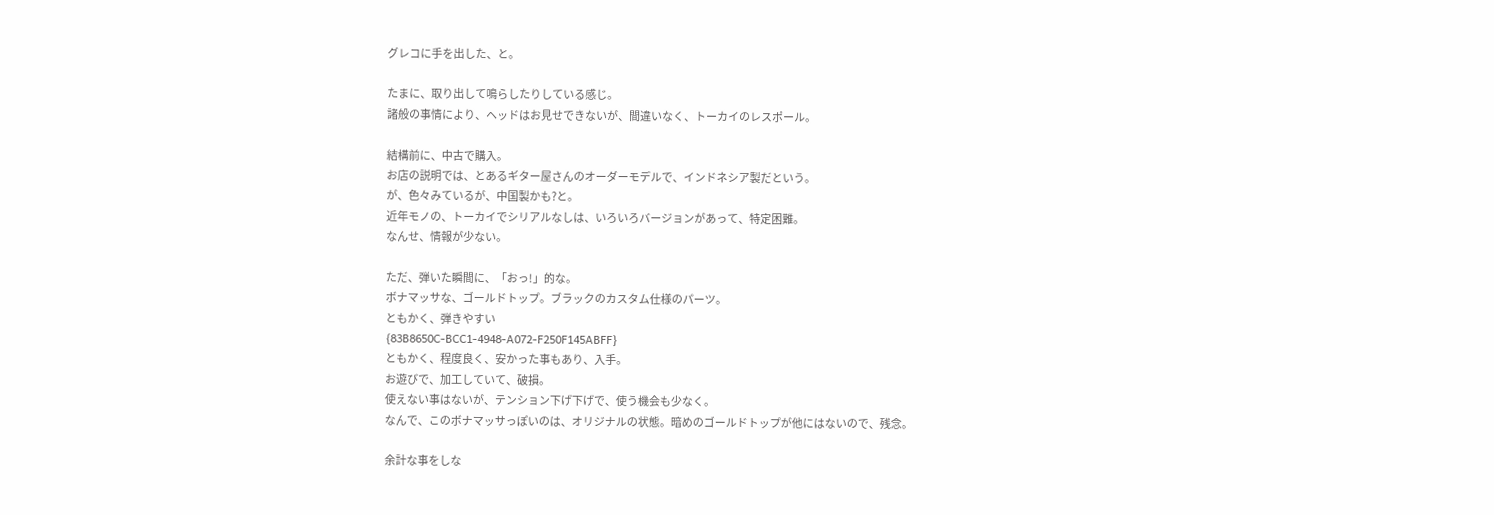グレコに手を出した、と。

たまに、取り出して鳴らしたりしている感じ。
諸般の事情により、ヘッドはお見せできないが、間違いなく、トーカイのレスポール。

結構前に、中古で購入。
お店の説明では、とあるギター屋さんのオーダーモデルで、インドネシア製だという。
が、色々みているが、中国製かも?と。
近年モノの、トーカイでシリアルなしは、いろいろバージョンがあって、特定困難。
なんせ、情報が少ない。

ただ、弾いた瞬間に、「おっ!」的な。
ボナマッサな、ゴールドトップ。ブラックのカスタム仕様のパーツ。
ともかく、弾きやすい
{83B8650C-BCC1-4948-A072-F250F145ABFF}
ともかく、程度良く、安かった事もあり、入手。
お遊びで、加工していて、破損。
使えない事はないが、テンション下げ下げで、使う機会も少なく。
なんで、このボナマッサっぽいのは、オリジナルの状態。暗めのゴールドトップが他にはないので、残念。

余計な事をしな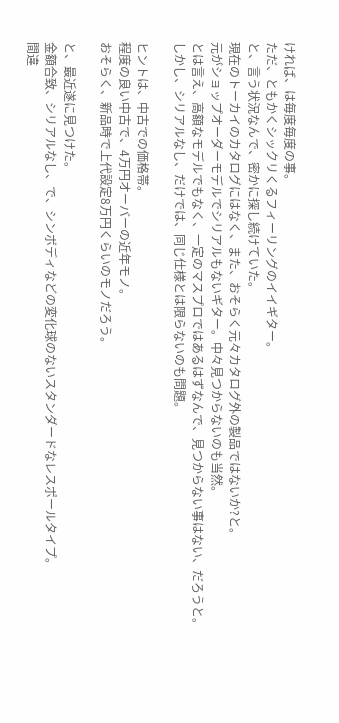ければ、は毎度毎度の事。
ただ、ともかくシックリくるフィーリングのイイギター。
と、言う状況なんで、密かに探し続けていた。
現在のトーカイのカタログにはなく、また、おそらく元々カタログ外の製品ではないか?と。
元がショップオーダーモデルでシリアルもないギター。中々見つからないのも当然。
とは言え、高額なモデルでもなく、一定のマスプロではあるはずなんで、見つからない事はない、だろうと。
しかし、シリアルなし、だけでは、同じ仕様とは限らないのも問題。

ヒントは、中古での価格帯。
程度の良い中古で、4万円オーバーの近年モノ。
おそらく、新品時で上代設定8万円くらいのモノだろう。

と、最近遂に見つけた。
金額合致、シリアルなし、で、シンボディなどの変化球のないスタンダードなレスポールタイプ。
間違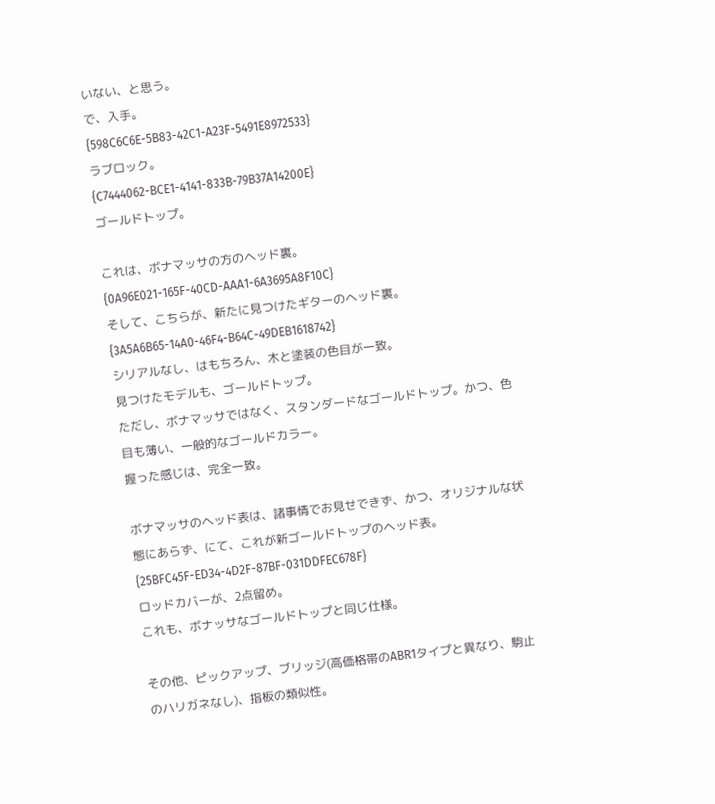いない、と思う。
で、入手。
{598C6C6E-5B83-42C1-A23F-5491E8972533}
ラブロック。
{C7444062-BCE1-4141-833B-79B37A14200E}
ゴールドトップ。

これは、ボナマッサの方のヘッド裏。
{0A96E021-165F-40CD-AAA1-6A3695A8F10C}
そして、こちらが、新たに見つけたギターのヘッド裏。
{3A5A6B65-14A0-46F4-B64C-49DEB1618742}
シリアルなし、はもちろん、木と塗装の色目が一致。
見つけたモデルも、ゴールドトップ。
ただし、ボナマッサではなく、スタンダードなゴールドトップ。かつ、色目も薄い、一般的なゴールドカラー。
握った感じは、完全一致。

ボナマッサのヘッド表は、諸事情でお見せできず、かつ、オリジナルな状態にあらず、にて、これが新ゴールドトップのヘッド表。
{25BFC45F-ED34-4D2F-87BF-031DDFEC678F}
ロッドカバーが、2点留め。
これも、ボナッサなゴールドトップと同じ仕様。

その他、ピックアップ、ブリッジ(高価格帯のABR1タイプと異なり、駒止のハリガネなし)、指板の類似性。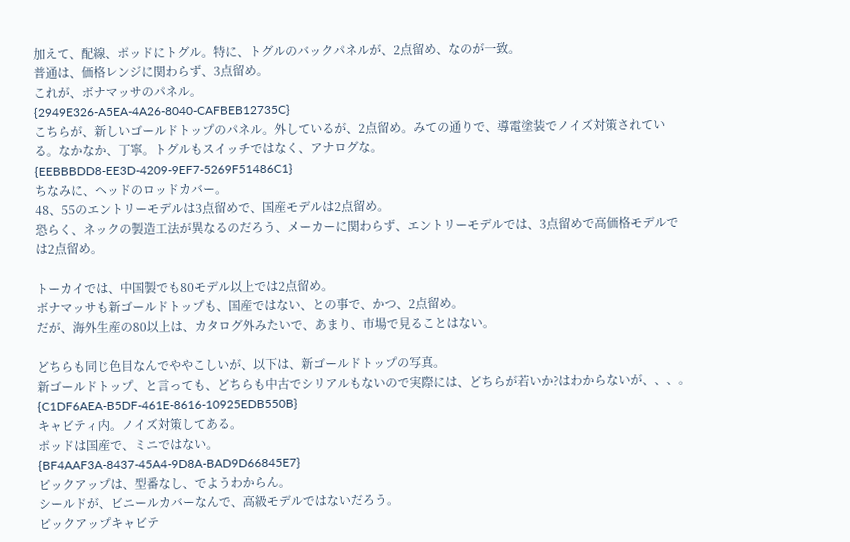加えて、配線、ポッドにトグル。特に、トグルのバックパネルが、2点留め、なのが一致。
普通は、価格レンジに関わらず、3点留め。
これが、ボナマッサのパネル。
{2949E326-A5EA-4A26-8040-CAFBEB12735C}
こちらが、新しいゴールドトップのパネル。外しているが、2点留め。みての通りで、導電塗装でノイズ対策されている。なかなか、丁寧。トグルもスイッチではなく、アナログな。
{EEBBBDD8-EE3D-4209-9EF7-5269F51486C1}
ちなみに、ヘッドのロッドカバー。
48、55のエントリーモデルは3点留めで、国産モデルは2点留め。
恐らく、ネックの製造工法が異なるのだろう、メーカーに関わらず、エントリーモデルでは、3点留めで高価格モデルでは2点留め。

トーカイでは、中国製でも80モデル以上では2点留め。
ボナマッサも新ゴールドトップも、国産ではない、との事で、かつ、2点留め。
だが、海外生産の80以上は、カタログ外みたいで、あまり、市場で見ることはない。

どちらも同じ色目なんでややこしいが、以下は、新ゴールドトップの写真。
新ゴールドトップ、と言っても、どちらも中古でシリアルもないので実際には、どちらが若いか?はわからないが、、、。
{C1DF6AEA-B5DF-461E-8616-10925EDB550B}
キャビティ内。ノイズ対策してある。
ポッドは国産で、ミニではない。
{BF4AAF3A-8437-45A4-9D8A-BAD9D66845E7}
ピックアップは、型番なし、でようわからん。
シールドが、ビニールカバーなんで、高級モデルではないだろう。
ピックアップキャビテ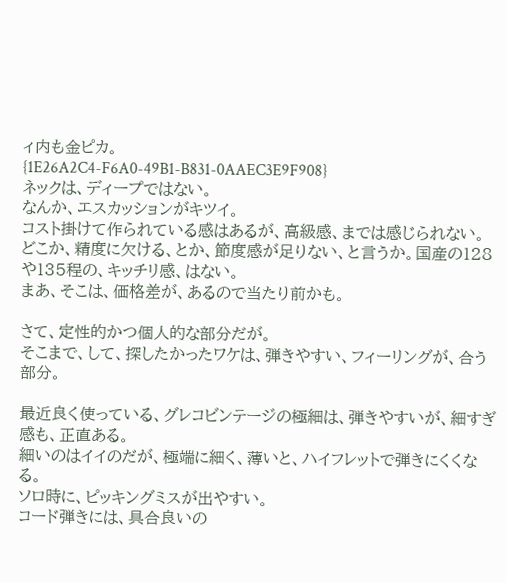ィ内も金ピカ。
{1E26A2C4-F6A0-49B1-B831-0AAEC3E9F908}
ネックは、ディープではない。
なんか、エスカッションがキツイ。
コスト掛けて作られている感はあるが、高級感、までは感じられない。
どこか、精度に欠ける、とか、節度感が足りない、と言うか。国産の128や135程の、キッチリ感、はない。
まあ、そこは、価格差が、あるので当たり前かも。

さて、定性的かつ個人的な部分だが。
そこまで、して、探したかったワケは、弾きやすい、フィーリングが、合う部分。

最近良く使っている、グレコビンテージの極細は、弾きやすいが、細すぎ感も、正直ある。
細いのはイイのだが、極端に細く、薄いと、ハイフレットで弾きにくくなる。
ソロ時に、ピッキングミスが出やすい。
コード弾きには、具合良いの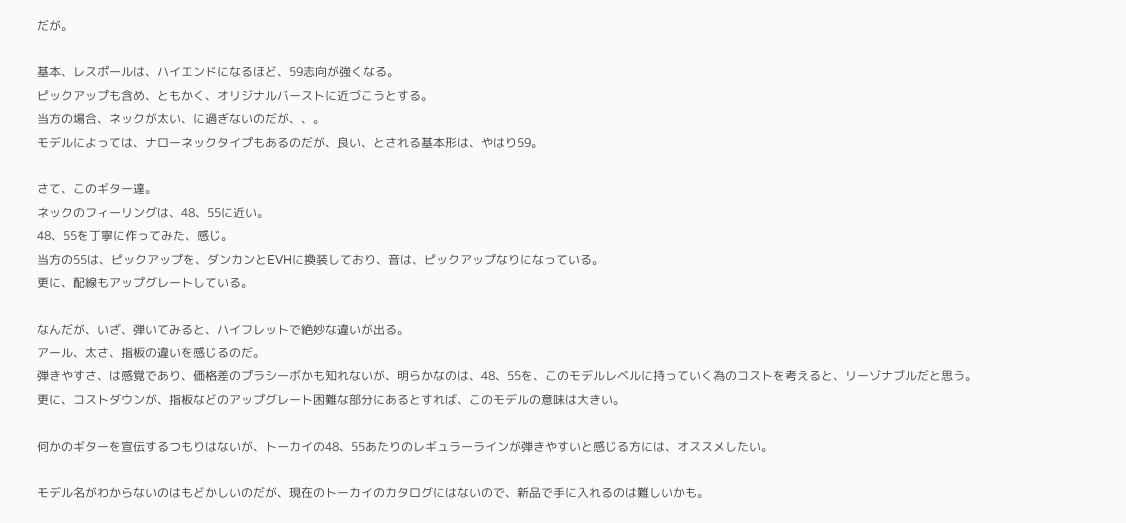だが。

基本、レスポールは、ハイエンドになるほど、59志向が強くなる。
ピックアップも含め、ともかく、オリジナルバーストに近づこうとする。
当方の場合、ネックが太い、に過ぎないのだが、、。
モデルによっては、ナローネックタイプもあるのだが、良い、とされる基本形は、やはり59。

さて、このギター達。
ネックのフィーリングは、48、55に近い。
48、55を丁寧に作ってみた、感じ。
当方の55は、ピックアップを、ダンカンとEVHに換装しており、音は、ピックアップなりになっている。
更に、配線もアップグレートしている。

なんだが、いざ、弾いてみると、ハイフレットで絶妙な違いが出る。
アール、太さ、指板の違いを感じるのだ。
弾きやすさ、は感覚であり、価格差のプラシーボかも知れないが、明らかなのは、48、55を、このモデルレベルに持っていく為のコストを考えると、リーゾナブルだと思う。
更に、コストダウンが、指板などのアップグレート困難な部分にあるとすれば、このモデルの意味は大きい。

何かのギターを宣伝するつもりはないが、トーカイの48、55あたりのレギュラーラインが弾きやすいと感じる方には、オススメしたい。

モデル名がわからないのはもどかしいのだが、現在のトーカイのカタログにはないので、新品で手に入れるのは難しいかも。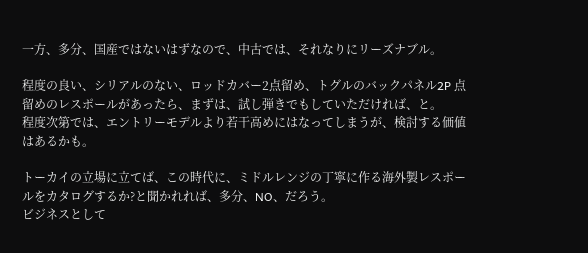一方、多分、国産ではないはずなので、中古では、それなりにリーズナブル。

程度の良い、シリアルのない、ロッドカバー2点留め、トグルのバックパネル2P 点留めのレスポールがあったら、まずは、試し弾きでもしていただければ、と。
程度次第では、エントリーモデルより若干高めにはなってしまうが、検討する価値はあるかも。

トーカイの立場に立てば、この時代に、ミドルレンジの丁寧に作る海外製レスポールをカタログするか?と聞かれれば、多分、NO、だろう。
ビジネスとして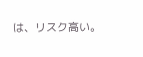は、リスク高い。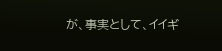が、事実として、イイギ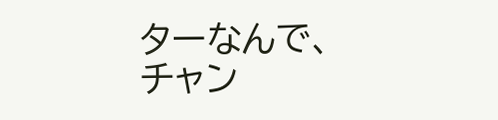ターなんで、チャン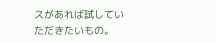スがあれば試していただきたいもの。